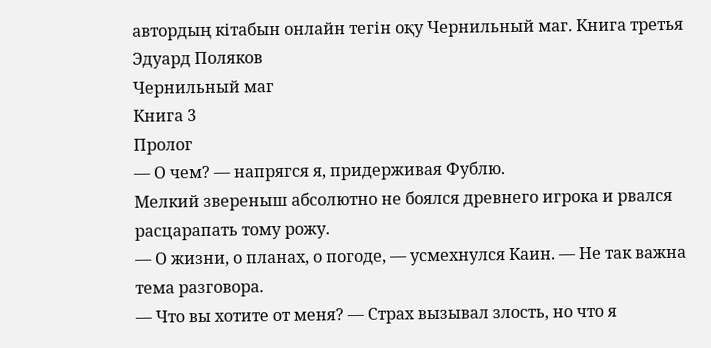автордың кітабын онлайн тегін оқу Чернильный маг. Книга третья
Эдуард Поляков
Чернильный маг
Книга 3
Пролог
— О чем? — напрягся я, придерживая Фублю.
Мелкий звереныш абсолютно не боялся древнего игрока и рвался расцарапать тому рожу.
— О жизни, о планах, о погоде, — усмехнулся Каин. — Не так важна тема разговора.
— Что вы хотите от меня? — Страх вызывал злость, но что я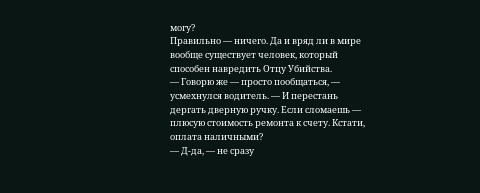могу?
Правильно — ничего. Да и вряд ли в мире вообще существует человек, который способен навредить Отцу Убийства.
— Говорю же — просто пообщаться, — усмехнулся водитель. — И перестань дергать дверную ручку. Если сломаешь — плюсую стоимость ремонта к счету. Кстати, оплата наличными?
— Д-да, — не сразу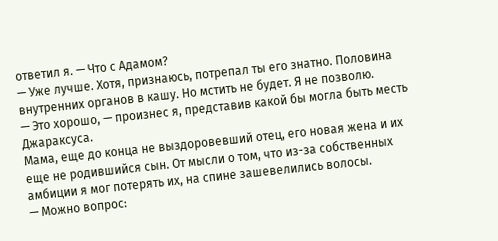ответил я. — Что с Адамом?
— Уже лучше. Хотя, признаюсь, потрепал ты его знатно. Половина внутренних органов в кашу. Но мстить не будет. Я не позволю.
— Это хорошо, — произнес я, представив какой бы могла быть месть Джараксуса.
Мама, еще до конца не выздоровевший отец, его новая жена и их еще не родившийся сын. От мысли о том, что из-за собственных амбиции я мог потерять их, на спине зашевелились волосы.
— Можно вопрос: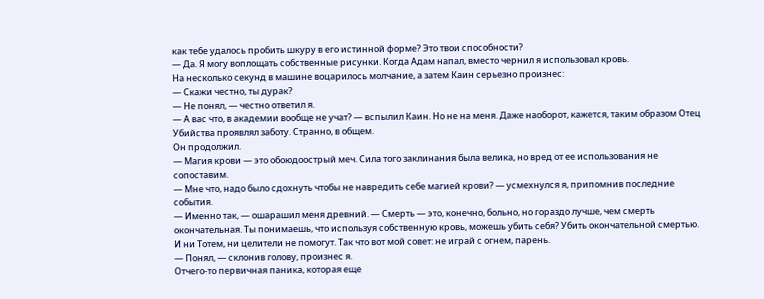как тебе удалось пробить шкуру в его истинной форме? Это твои способности?
— Да. Я могу воплощать собственные рисунки. Когда Адам напал, вместо чернил я использовал кровь.
На несколько секунд в машине воцарилось молчание, а затем Каин серьезно произнес:
— Скажи честно, ты дурак?
— Не понял, — честно ответил я.
— А вас что, в академии вообще не учат? — вспылил Каин. Но не на меня. Даже наоборот, кажется, таким образом Отец Убийства проявлял заботу. Странно, в общем.
Он продолжил.
— Магия крови — это обоюдоострый меч. Сила того заклинания была велика, но вред от ее использования не сопоставим.
— Мне что, надо было сдохнуть чтобы не навредить себе магией крови? — усмехнулся я, припомнив последние события.
— Именно так, — ошарашил меня древний. — Смерть — это, конечно, больно, но гораздо лучше, чем смерть окончательная. Ты понимаешь, что используя собственную кровь, можешь убить себя? Убить окончательной смертью. И ни Тотем, ни целители не помогут. Так что вот мой совет: не играй с огнем, парень.
— Понял, — склонив голову, произнес я.
Отчего-то первичная паника, которая еще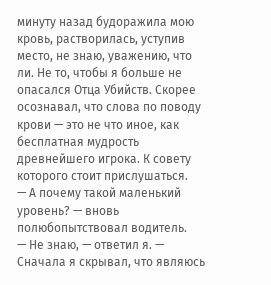минуту назад будоражила мою кровь, растворилась, уступив место, не знаю, уважению, что ли. Не то, чтобы я больше не опасался Отца Убийств. Скорее осознавал, что слова по поводу крови — это не что иное, как бесплатная мудрость древнейшего игрока. К совету которого стоит прислушаться.
— А почему такой маленький уровень? — вновь полюбопытствовал водитель.
— Не знаю, — ответил я. — Сначала я скрывал, что являюсь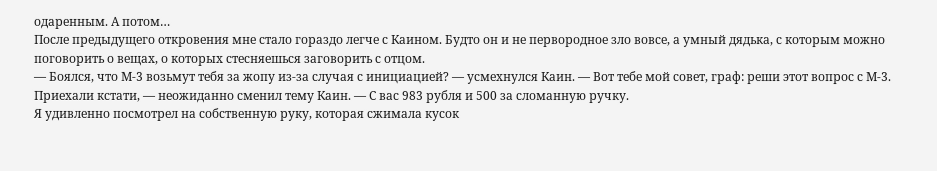одаренным. А потом…
После предыдущего откровения мне стало гораздо легче с Каином. Будто он и не первородное зло вовсе, а умный дядька, с которым можно поговорить о вещах, о которых стесняешься заговорить с отцом.
— Боялся, что М-3 возьмут тебя за жопу из-за случая с инициацией? — усмехнулся Каин. — Вот тебе мой совет, граф: реши этот вопрос с М-3. Приехали кстати, — неожиданно сменил тему Каин. — С вас 983 рубля и 500 за сломанную ручку.
Я удивленно посмотрел на собственную руку, которая сжимала кусок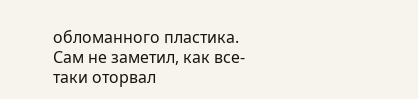обломанного пластика. Сам не заметил, как все-таки оторвал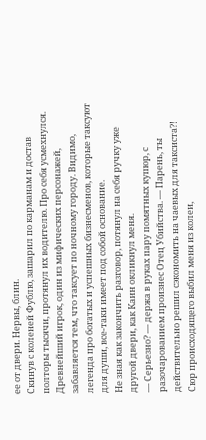ее от двери. Нервы, блин.
Скинув с коленей Фублю, зашарил по карманам и достав полторы тысячи, протянул их водителю. Про себя усмехнулся. Древнейший игрок, один из мифических персонажей, забавляется тем, что таксует по ночному городу. Видимо, легенда про богатых и успешных бизнесменов, которые таксуют для души, все-таки имеет под собой основание.
Не зная как закончить разговор, потянул на себя ручку уже другой двери, как Каин окликнул меня.
— Серьезно? — держа в руках пару помятных купюр, с разочарованием произнес Отец Убийства. — Парень, ты действительно решил сэкономить на чаевых для таксиста?!
Сюр происходящего выбил меня из колеи,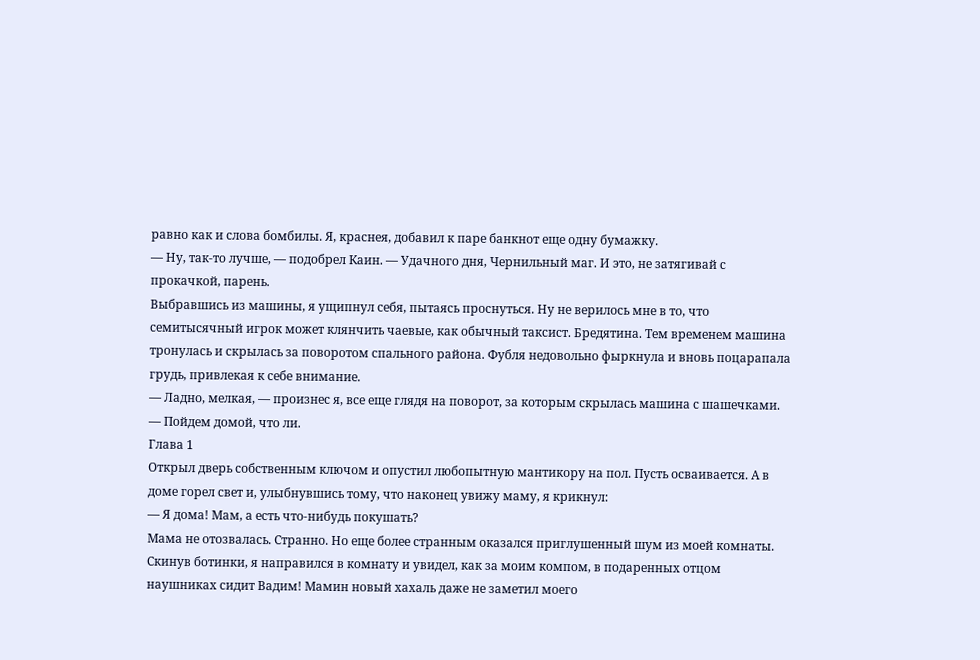равно как и слова бомбилы. Я, краснея, добавил к паре банкнот еще одну бумажку.
— Ну, так-то лучше, — подобрел Каин. — Удачного дня, Чернильный маг. И это, не затягивай с прокачкой, парень.
Выбравшись из машины, я ущипнул себя, пытаясь проснуться. Ну не верилось мне в то, что семитысячный игрок может клянчить чаевые, как обычный таксист. Бредятина. Тем временем машина тронулась и скрылась за поворотом спального района. Фубля недовольно фыркнула и вновь поцарапала грудь, привлекая к себе внимание.
— Ладно, мелкая, — произнес я, все еще глядя на поворот, за которым скрылась машина с шашечками. — Пойдем домой, что ли.
Глава 1
Открыл дверь собственным ключом и опустил любопытную мантикору на пол. Пусть осваивается. А в доме горел свет и, улыбнувшись тому, что наконец увижу маму, я крикнул:
— Я дома! Мам, а есть что-нибудь покушать?
Мама не отозвалась. Странно. Но еще более странным оказался приглушенный шум из моей комнаты. Скинув ботинки, я направился в комнату и увидел, как за моим компом, в подаренных отцом наушниках сидит Вадим! Мамин новый хахаль даже не заметил моего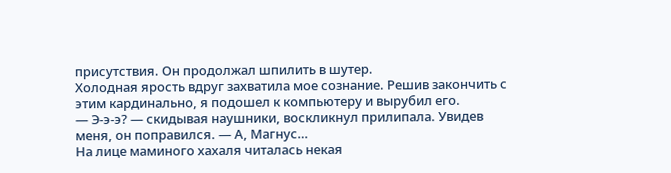присутствия. Он продолжал шпилить в шутер.
Холодная ярость вдруг захватила мое сознание. Решив закончить с этим кардинально, я подошел к компьютеру и вырубил его.
— Э-э-э? — скидывая наушники, воскликнул прилипала. Увидев меня, он поправился. — А, Магнус…
На лице маминого хахаля читалась некая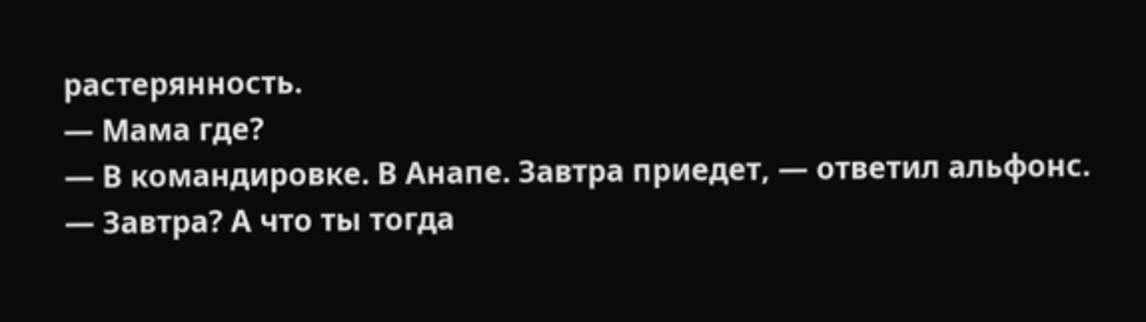растерянность.
— Мама где?
— В командировке. В Анапе. Завтра приедет, — ответил альфонс.
— Завтра? А что ты тогда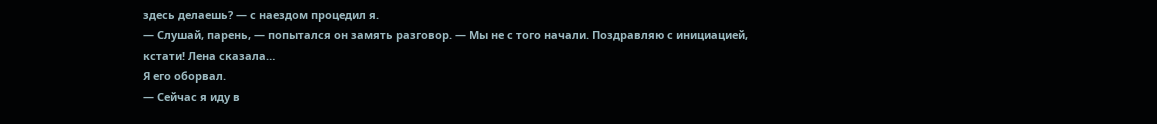здесь делаешь? — с наездом процедил я.
— Слушай, парень, — попытался он замять разговор. — Мы не с того начали. Поздравляю с инициацией, кстати! Лена сказала…
Я его оборвал.
— Сейчас я иду в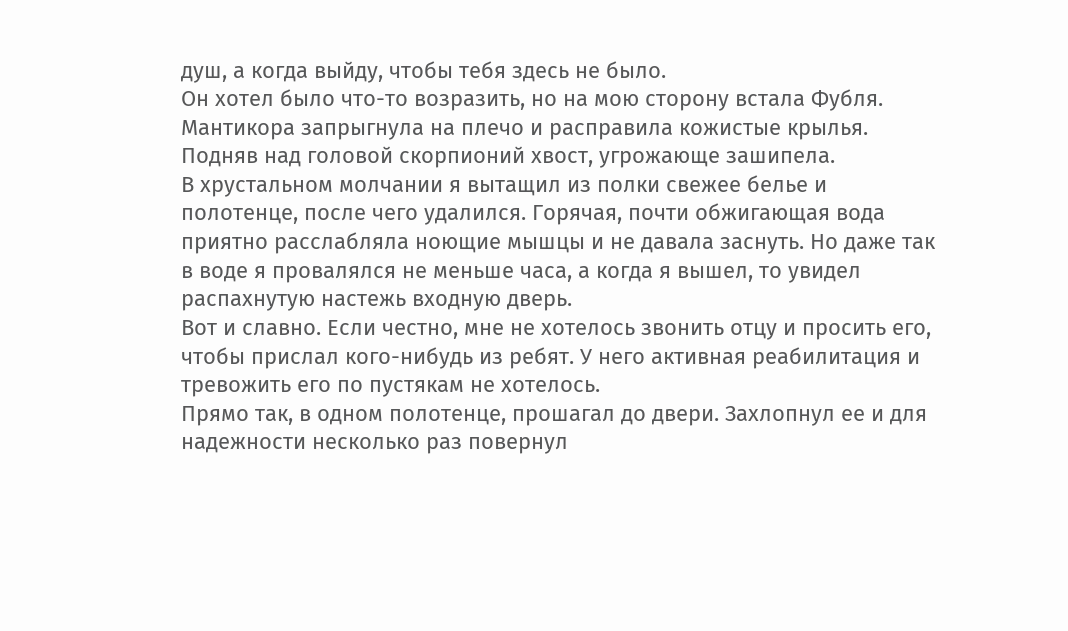душ, а когда выйду, чтобы тебя здесь не было.
Он хотел было что-то возразить, но на мою сторону встала Фубля. Мантикора запрыгнула на плечо и расправила кожистые крылья. Подняв над головой скорпионий хвост, угрожающе зашипела.
В хрустальном молчании я вытащил из полки свежее белье и полотенце, после чего удалился. Горячая, почти обжигающая вода приятно расслабляла ноющие мышцы и не давала заснуть. Но даже так в воде я провалялся не меньше часа, а когда я вышел, то увидел распахнутую настежь входную дверь.
Вот и славно. Если честно, мне не хотелось звонить отцу и просить его, чтобы прислал кого-нибудь из ребят. У него активная реабилитация и тревожить его по пустякам не хотелось.
Прямо так, в одном полотенце, прошагал до двери. Захлопнул ее и для надежности несколько раз повернул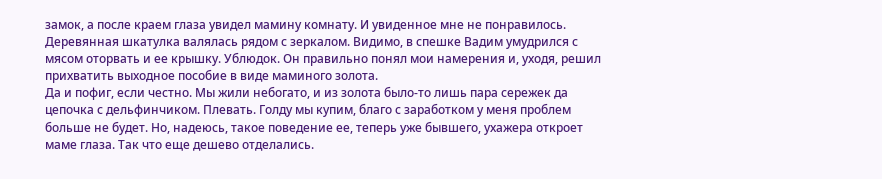замок, а после краем глаза увидел мамину комнату. И увиденное мне не понравилось.
Деревянная шкатулка валялась рядом с зеркалом. Видимо, в спешке Вадим умудрился с мясом оторвать и ее крышку. Ублюдок. Он правильно понял мои намерения и, уходя, решил прихватить выходное пособие в виде маминого золота.
Да и пофиг, если честно. Мы жили небогато, и из золота было-то лишь пара сережек да цепочка с дельфинчиком. Плевать. Голду мы купим, благо с заработком у меня проблем больше не будет. Но, надеюсь, такое поведение ее, теперь уже бывшего, ухажера откроет маме глаза. Так что еще дешево отделались.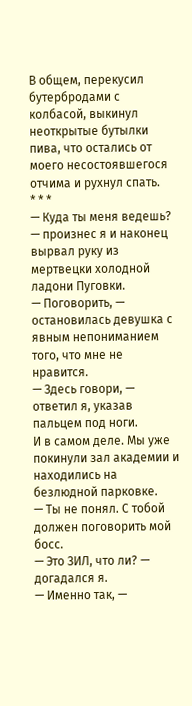В общем, перекусил бутербродами с колбасой, выкинул неоткрытые бутылки пива, что остались от моего несостоявшегося отчима и рухнул спать.
* * *
— Куда ты меня ведешь? — произнес я и наконец вырвал руку из мертвецки холодной ладони Пуговки.
— Поговорить, — остановилась девушка с явным непониманием того, что мне не нравится.
— Здесь говори, — ответил я, указав пальцем под ноги.
И в самом деле. Мы уже покинули зал академии и находились на безлюдной парковке.
— Ты не понял. С тобой должен поговорить мой босс.
— Это ЗИЛ, что ли? — догадался я.
— Именно так, —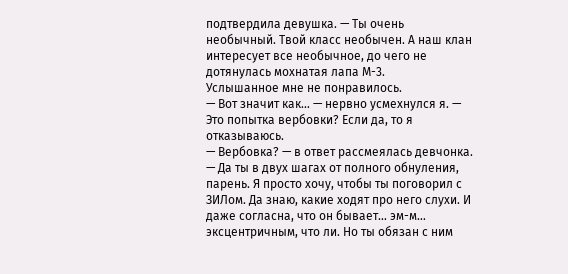подтвердила девушка. — Ты очень необычный. Твой класс необычен. А наш клан интересует все необычное, до чего не дотянулась мохнатая лапа М-3.
Услышанное мне не понравилось.
— Вот значит как… — нервно усмехнулся я. — Это попытка вербовки? Если да, то я отказываюсь.
— Вербовка? — в ответ рассмеялась девчонка. — Да ты в двух шагах от полного обнуления, парень. Я просто хочу, чтобы ты поговорил с ЗИЛом. Да знаю, какие ходят про него слухи. И даже согласна, что он бывает… эм-м… эксцентричным, что ли. Но ты обязан с ним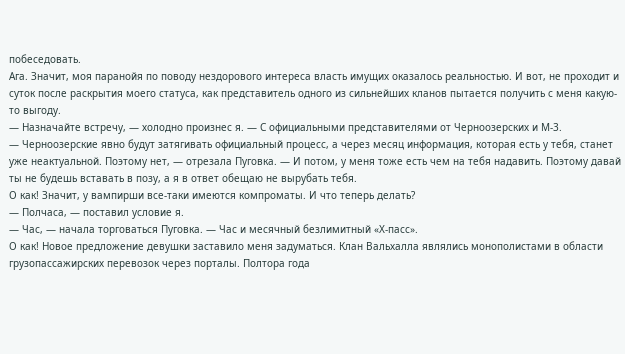побеседовать.
Ага. Значит, моя паранойя по поводу нездорового интереса власть имущих оказалось реальностью. И вот, не проходит и суток после раскрытия моего статуса, как представитель одного из сильнейших кланов пытается получить с меня какую-то выгоду.
— Назначайте встречу, — холодно произнес я. — С официальными представителями от Черноозерских и М-3.
— Черноозерские явно будут затягивать официальный процесс, а через месяц информация, которая есть у тебя, станет уже неактуальной. Поэтому нет, — отрезала Пуговка. — И потом, у меня тоже есть чем на тебя надавить. Поэтому давай ты не будешь вставать в позу, а я в ответ обещаю не вырубать тебя.
О как! Значит, у вампирши все-таки имеются компроматы. И что теперь делать?
— Полчаса, — поставил условие я.
— Час, — начала торговаться Пуговка. — Час и месячный безлимитный «Х-пасс».
О как! Новое предложение девушки заставило меня задуматься. Клан Вальхалла являлись монополистами в области грузопассажирских перевозок через порталы. Полтора года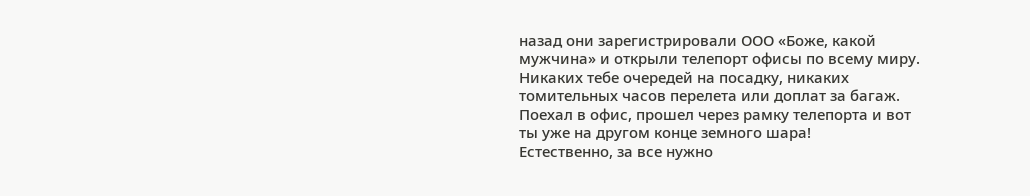назад они зарегистрировали ООО «Боже, какой мужчина» и открыли телепорт офисы по всему миру. Никаких тебе очередей на посадку, никаких томительных часов перелета или доплат за багаж. Поехал в офис, прошел через рамку телепорта и вот ты уже на другом конце земного шара!
Естественно, за все нужно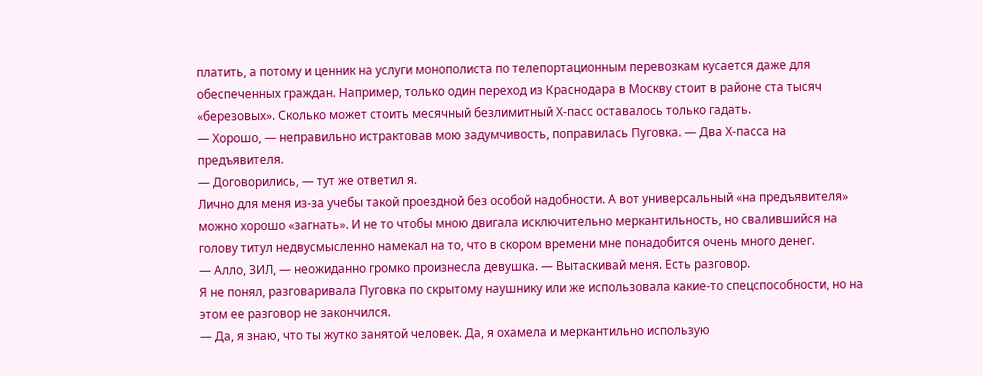платить, а потому и ценник на услуги монополиста по телепортационным перевозкам кусается даже для обеспеченных граждан. Например, только один переход из Краснодара в Москву стоит в районе ста тысяч «березовых». Сколько может стоить месячный безлимитный Х-пасс оставалось только гадать.
— Хорошо, — неправильно истрактовав мою задумчивость, поправилась Пуговка. — Два Х-пасса на предъявителя.
— Договорились, — тут же ответил я.
Лично для меня из-за учебы такой проездной без особой надобности. А вот универсальный «на предъявителя» можно хорошо «загнать». И не то чтобы мною двигала исключительно меркантильность, но свалившийся на голову титул недвусмысленно намекал на то, что в скором времени мне понадобится очень много денег.
— Алло, ЗИЛ, — неожиданно громко произнесла девушка. — Вытаскивай меня. Есть разговор.
Я не понял, разговаривала Пуговка по скрытому наушнику или же использовала какие-то спецспособности, но на этом ее разговор не закончился.
— Да, я знаю, что ты жутко занятой человек. Да, я охамела и меркантильно использую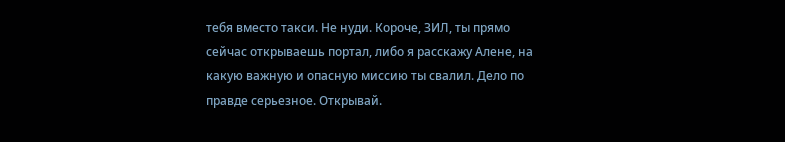тебя вместо такси. Не нуди. Короче, ЗИЛ, ты прямо сейчас открываешь портал, либо я расскажу Алене, на какую важную и опасную миссию ты свалил. Дело по правде серьезное. Открывай.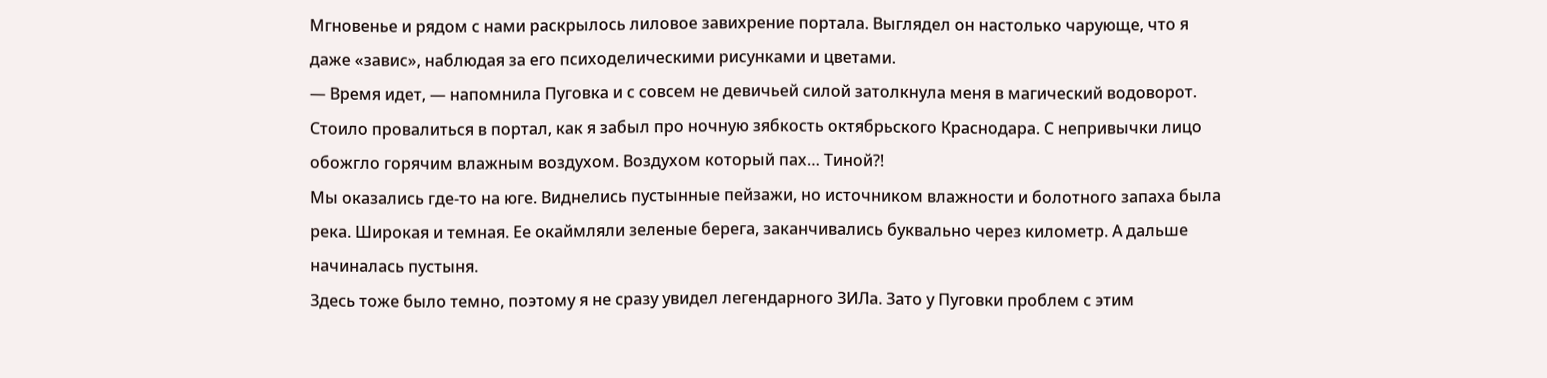Мгновенье и рядом с нами раскрылось лиловое завихрение портала. Выглядел он настолько чарующе, что я даже «завис», наблюдая за его психоделическими рисунками и цветами.
— Время идет, — напомнила Пуговка и с совсем не девичьей силой затолкнула меня в магический водоворот.
Стоило провалиться в портал, как я забыл про ночную зябкость октябрьского Краснодара. С непривычки лицо обожгло горячим влажным воздухом. Воздухом который пах… Тиной?!
Мы оказались где-то на юге. Виднелись пустынные пейзажи, но источником влажности и болотного запаха была река. Широкая и темная. Ее окаймляли зеленые берега, заканчивались буквально через километр. А дальше начиналась пустыня.
Здесь тоже было темно, поэтому я не сразу увидел легендарного ЗИЛа. Зато у Пуговки проблем с этим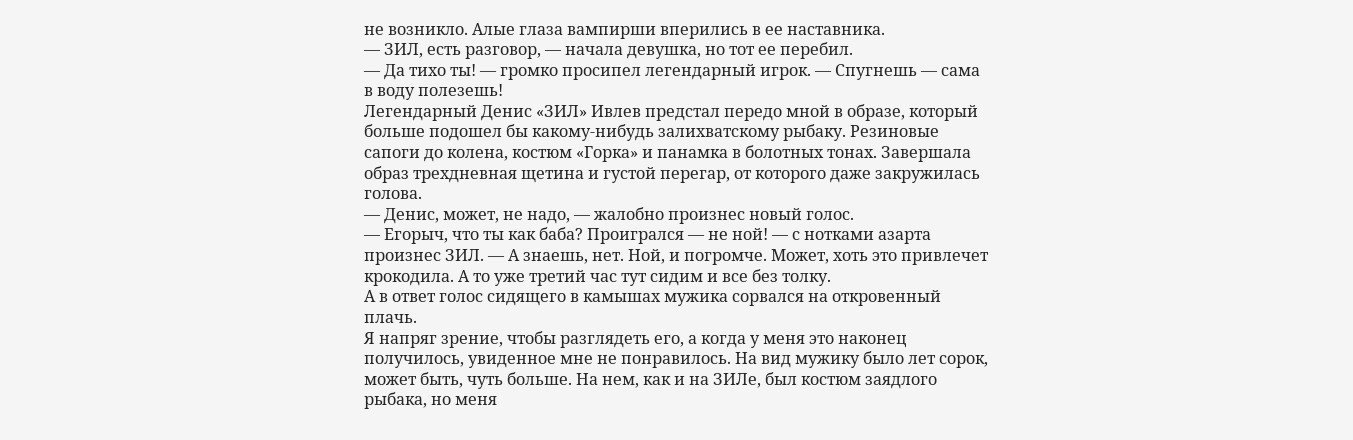не возникло. Алые глаза вампирши вперились в ее наставника.
— ЗИЛ, есть разговор, — начала девушка, но тот ее перебил.
— Да тихо ты! — громко просипел легендарный игрок. — Спугнешь — сама в воду полезешь!
Легендарный Денис «ЗИЛ» Ивлев предстал передо мной в образе, который больше подошел бы какому-нибудь залихватскому рыбаку. Резиновые сапоги до колена, костюм «Горка» и панамка в болотных тонах. Завершала образ трехдневная щетина и густой перегар, от которого даже закружилась голова.
— Денис, может, не надо, — жалобно произнес новый голос.
— Егорыч, что ты как баба? Проигрался — не ной! — с нотками азарта произнес ЗИЛ. — А знаешь, нет. Ной, и погромче. Может, хоть это привлечет крокодила. А то уже третий час тут сидим и все без толку.
А в ответ голос сидящего в камышах мужика сорвался на откровенный плачь.
Я напряг зрение, чтобы разглядеть его, а когда у меня это наконец получилось, увиденное мне не понравилось. На вид мужику было лет сорок, может быть, чуть больше. На нем, как и на ЗИЛе, был костюм заядлого рыбака, но меня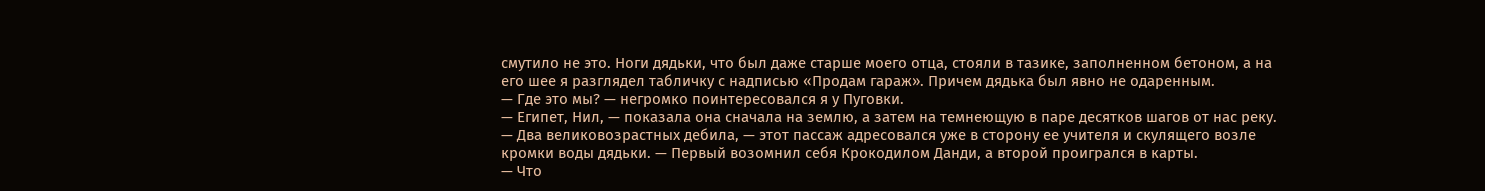смутило не это. Ноги дядьки, что был даже старше моего отца, стояли в тазике, заполненном бетоном, а на его шее я разглядел табличку с надписью «Продам гараж». Причем дядька был явно не одаренным.
— Где это мы? — негромко поинтересовался я у Пуговки.
— Египет, Нил, — показала она сначала на землю, а затем на темнеющую в паре десятков шагов от нас реку. — Два великовозрастных дебила, — этот пассаж адресовался уже в сторону ее учителя и скулящего возле кромки воды дядьки. — Первый возомнил себя Крокодилом Данди, а второй проигрался в карты.
— Что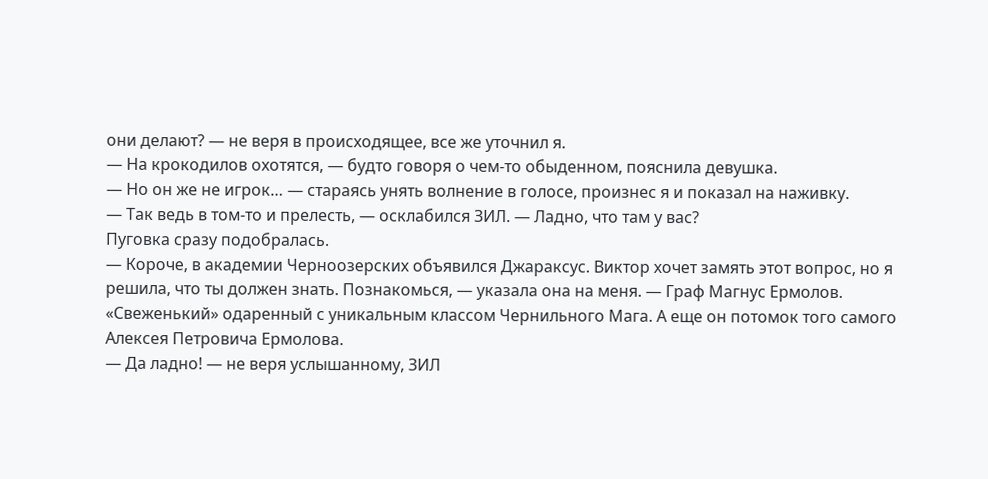они делают? — не веря в происходящее, все же уточнил я.
— На крокодилов охотятся, — будто говоря о чем-то обыденном, пояснила девушка.
— Но он же не игрок… — стараясь унять волнение в голосе, произнес я и показал на наживку.
— Так ведь в том-то и прелесть, — осклабился ЗИЛ. — Ладно, что там у вас?
Пуговка сразу подобралась.
— Короче, в академии Черноозерских объявился Джараксус. Виктор хочет замять этот вопрос, но я решила, что ты должен знать. Познакомься, — указала она на меня. — Граф Магнус Ермолов. «Свеженький» одаренный с уникальным классом Чернильного Мага. А еще он потомок того самого Алексея Петровича Ермолова.
— Да ладно! — не веря услышанному, ЗИЛ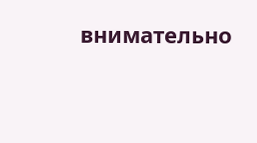внимательно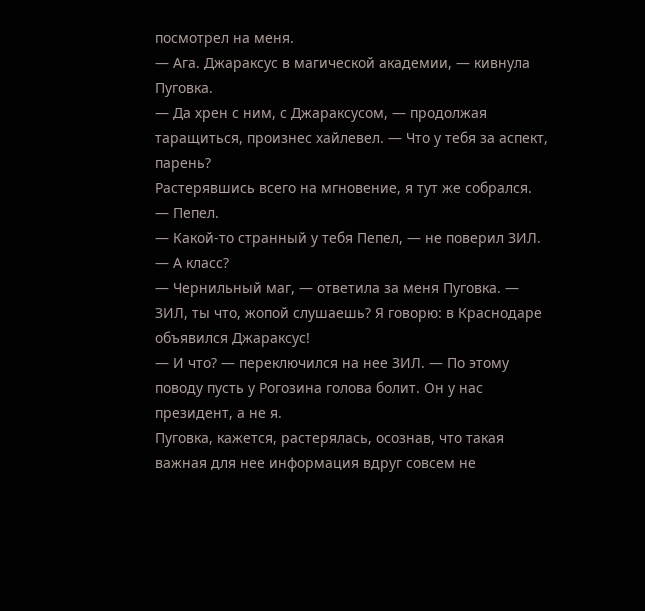посмотрел на меня.
— Ага. Джараксус в магической академии, — кивнула Пуговка.
— Да хрен с ним, с Джараксусом, — продолжая таращиться, произнес хайлевел. — Что у тебя за аспект, парень?
Растерявшись всего на мгновение, я тут же собрался.
— Пепел.
— Какой-то странный у тебя Пепел, — не поверил ЗИЛ. — А класс?
— Чернильный маг, — ответила за меня Пуговка. — ЗИЛ, ты что, жопой слушаешь? Я говорю: в Краснодаре объявился Джараксус!
— И что? — переключился на нее ЗИЛ. — По этому поводу пусть у Рогозина голова болит. Он у нас президент, а не я.
Пуговка, кажется, растерялась, осознав, что такая важная для нее информация вдруг совсем не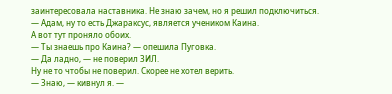заинтересовала наставника. Не знаю зачем, но я решил подключиться.
— Адам, ну то есть Джараксус, является учеником Каина.
А вот тут проняло обоих.
— Ты знаешь про Каина? — опешила Пуговка.
— Да ладно, — не поверил ЗИЛ.
Ну не то чтобы не поверил. Скорее не хотел верить.
— Знаю, — кивнул я. —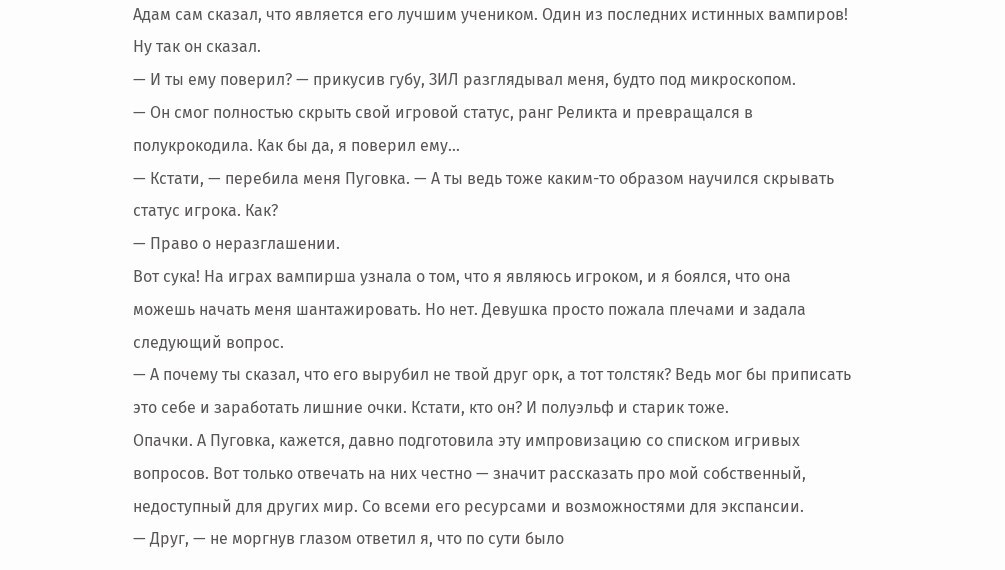Адам сам сказал, что является его лучшим учеником. Один из последних истинных вампиров! Ну так он сказал.
— И ты ему поверил? — прикусив губу, ЗИЛ разглядывал меня, будто под микроскопом.
— Он смог полностью скрыть свой игровой статус, ранг Реликта и превращался в полукрокодила. Как бы да, я поверил ему…
— Кстати, — перебила меня Пуговка. — А ты ведь тоже каким-то образом научился скрывать статус игрока. Как?
— Право о неразглашении.
Вот сука! На играх вампирша узнала о том, что я являюсь игроком, и я боялся, что она можешь начать меня шантажировать. Но нет. Девушка просто пожала плечами и задала следующий вопрос.
— А почему ты сказал, что его вырубил не твой друг орк, а тот толстяк? Ведь мог бы приписать это себе и заработать лишние очки. Кстати, кто он? И полуэльф и старик тоже.
Опачки. А Пуговка, кажется, давно подготовила эту импровизацию со списком игривых вопросов. Вот только отвечать на них честно — значит рассказать про мой собственный, недоступный для других мир. Со всеми его ресурсами и возможностями для экспансии.
— Друг, — не моргнув глазом ответил я, что по сути было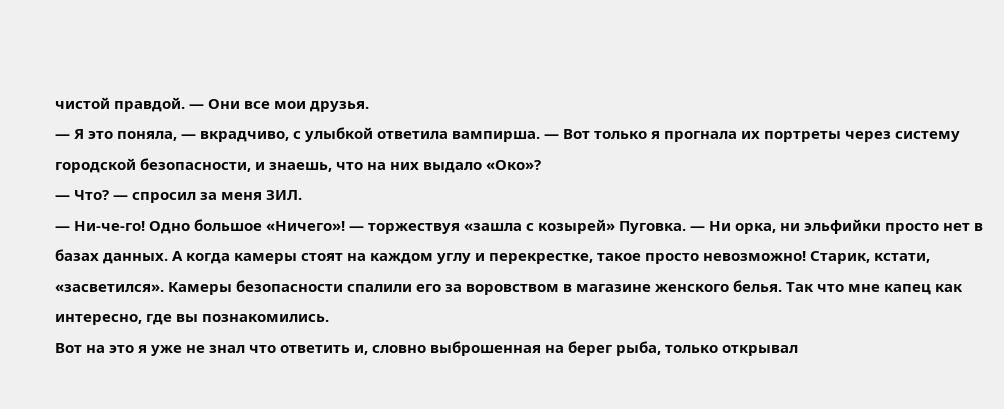чистой правдой. — Они все мои друзья.
— Я это поняла, — вкрадчиво, с улыбкой ответила вампирша. — Вот только я прогнала их портреты через систему городской безопасности, и знаешь, что на них выдало «Око»?
— Что? — спросил за меня ЗИЛ.
— Ни-че-го! Одно большое «Ничего»! — торжествуя «зашла с козырей» Пуговка. — Ни орка, ни эльфийки просто нет в базах данных. А когда камеры стоят на каждом углу и перекрестке, такое просто невозможно! Старик, кстати, «засветился». Камеры безопасности спалили его за воровством в магазине женского белья. Так что мне капец как интересно, где вы познакомились.
Вот на это я уже не знал что ответить и, словно выброшенная на берег рыба, только открывал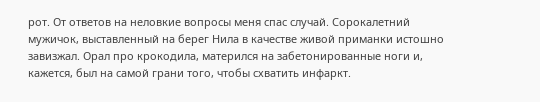рот. От ответов на неловкие вопросы меня спас случай. Сорокалетний мужичок, выставленный на берег Нила в качестве живой приманки истошно завизжал. Орал про крокодила, матерился на забетонированные ноги и, кажется, был на самой грани того, чтобы схватить инфаркт.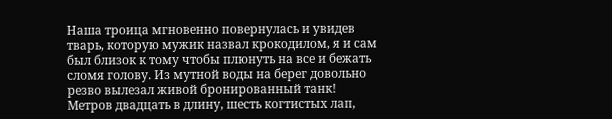Наша троица мгновенно повернулась и увидев тварь, которую мужик назвал крокодилом, я и сам был близок к тому чтобы плюнуть на все и бежать сломя голову. Из мутной воды на берег довольно резво вылезал живой бронированный танк!
Метров двадцать в длину, шесть когтистых лап,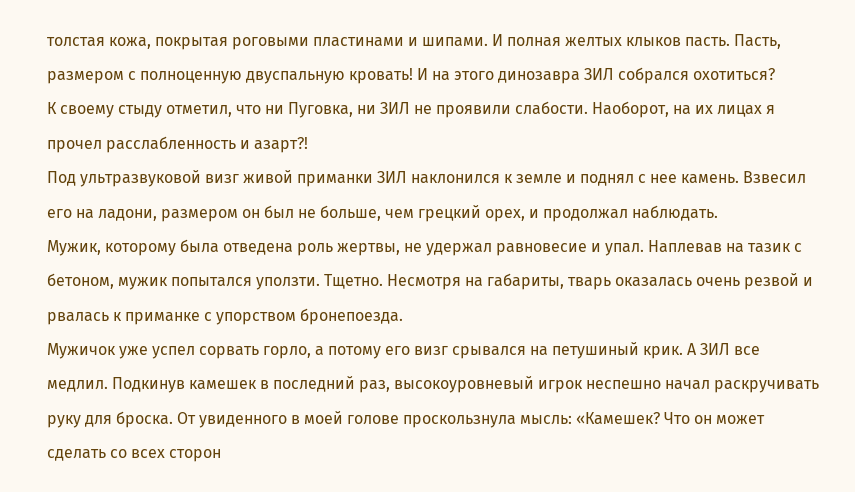толстая кожа, покрытая роговыми пластинами и шипами. И полная желтых клыков пасть. Пасть, размером с полноценную двуспальную кровать! И на этого динозавра ЗИЛ собрался охотиться?
К своему стыду отметил, что ни Пуговка, ни ЗИЛ не проявили слабости. Наоборот, на их лицах я прочел расслабленность и азарт?!
Под ультразвуковой визг живой приманки ЗИЛ наклонился к земле и поднял с нее камень. Взвесил его на ладони, размером он был не больше, чем грецкий орех, и продолжал наблюдать.
Мужик, которому была отведена роль жертвы, не удержал равновесие и упал. Наплевав на тазик с бетоном, мужик попытался уползти. Тщетно. Несмотря на габариты, тварь оказалась очень резвой и рвалась к приманке с упорством бронепоезда.
Мужичок уже успел сорвать горло, а потому его визг срывался на петушиный крик. А ЗИЛ все медлил. Подкинув камешек в последний раз, высокоуровневый игрок неспешно начал раскручивать руку для броска. От увиденного в моей голове проскользнула мысль: «Камешек? Что он может сделать со всех сторон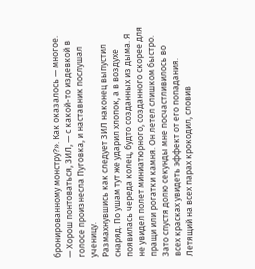бронированному монстру?». Как оказалось — многое.
— Хорош понтоваться, ЗИЛ, — с какой-то издевкой в голосе произнесла Пуговка, и наставник послушал ученицу.
Размахнувшись как следует ЗИЛ наконец выпустил снаряд. По ушам тут же ударил хлопок, а в воздухе появилась череда колец, будто созданных из дыма. Я не увидел полет миниатюрного, созданного скорее для пращи или рогатки камня. Он летел слишком быстро. Зато спустя долю секунды мне посчастливилось во всех красках увидеть эффект от его попадания.
Летящий на всех парах крокодил, словив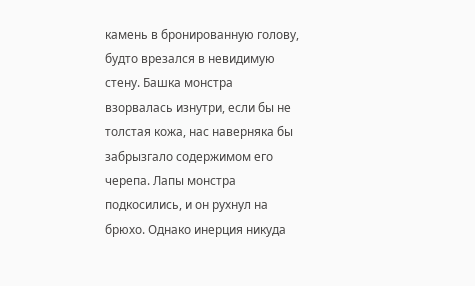камень в бронированную голову, будто врезался в невидимую стену. Башка монстра взорвалась изнутри, если бы не толстая кожа, нас наверняка бы забрызгало содержимом его черепа. Лапы монстра подкосились, и он рухнул на брюхо. Однако инерция никуда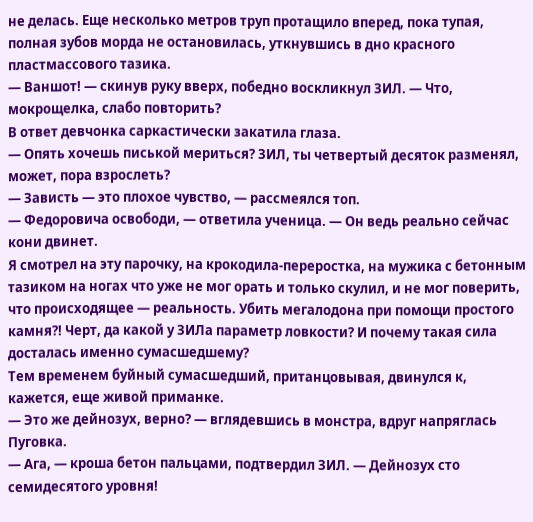не делась. Еще несколько метров труп протащило вперед, пока тупая, полная зубов морда не остановилась, уткнувшись в дно красного пластмассового тазика.
— Ваншот! — скинув руку вверх, победно воскликнул ЗИЛ. — Что, мокрощелка, слабо повторить?
В ответ девчонка саркастически закатила глаза.
— Опять хочешь писькой мериться? ЗИЛ, ты четвертый десяток разменял, может, пора взрослеть?
— Зависть — это плохое чувство, — рассмеялся топ.
— Федоровича освободи, — ответила ученица. — Он ведь реально сейчас кони двинет.
Я смотрел на эту парочку, на крокодила-переростка, на мужика с бетонным тазиком на ногах что уже не мог орать и только скулил, и не мог поверить, что происходящее — реальность. Убить мегалодона при помощи простого камня?! Черт, да какой у ЗИЛа параметр ловкости? И почему такая сила досталась именно сумасшедшему?
Тем временем буйный сумасшедший, пританцовывая, двинулся к, кажется, еще живой приманке.
— Это же дейнозух, верно? — вглядевшись в монстра, вдруг напряглась Пуговка.
— Ага, — кроша бетон пальцами, подтвердил ЗИЛ. — Дейнозух сто семидесятого уровня!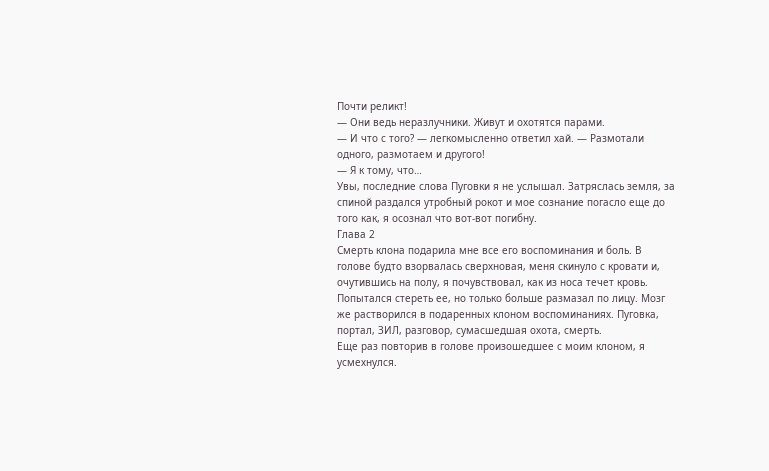Почти реликт!
— Они ведь неразлучники. Живут и охотятся парами.
— И что с того? — легкомысленно ответил хай. — Размотали одного, размотаем и другого!
— Я к тому, что…
Увы, последние слова Пуговки я не услышал. Затряслась земля, за спиной раздался утробный рокот и мое сознание погасло еще до того как, я осознал что вот-вот погибну.
Глава 2
Смерть клона подарила мне все его воспоминания и боль. В голове будто взорвалась сверхновая, меня скинуло с кровати и, очутившись на полу, я почувствовал, как из носа течет кровь. Попытался стереть ее, но только больше размазал по лицу. Мозг же растворился в подаренных клоном воспоминаниях. Пуговка, портал, ЗИЛ, разговор, сумасшедшая охота, смерть.
Еще раз повторив в голове произошедшее с моим клоном, я усмехнулся.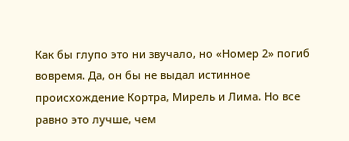Как бы глупо это ни звучало, но «Номер 2» погиб вовремя. Да, он бы не выдал истинное происхождение Кортра, Мирель и Лима. Но все равно это лучше, чем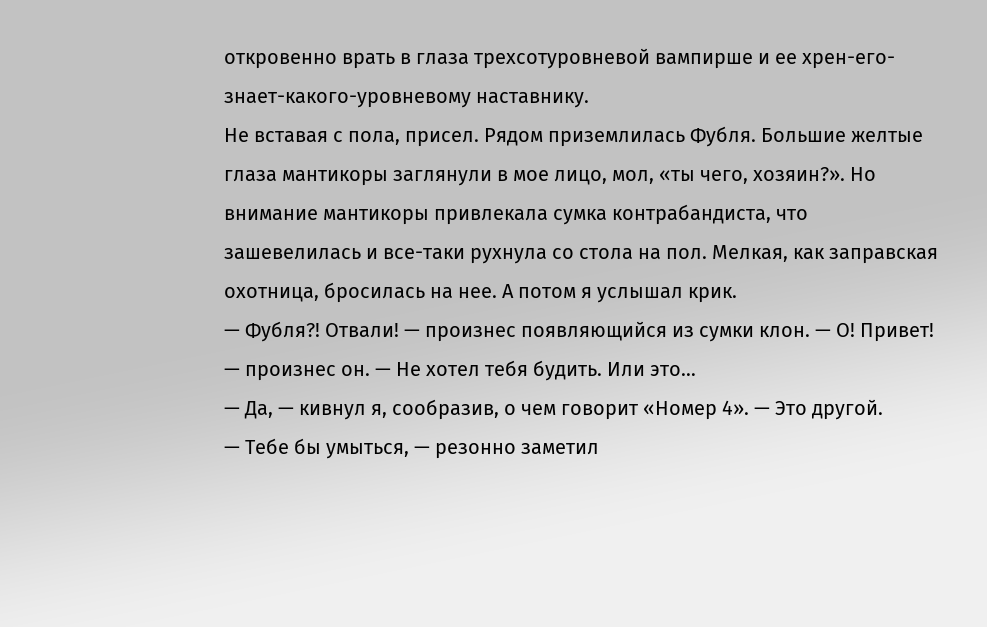откровенно врать в глаза трехсотуровневой вампирше и ее хрен-его-знает-какого-уровневому наставнику.
Не вставая с пола, присел. Рядом приземлилась Фубля. Большие желтые глаза мантикоры заглянули в мое лицо, мол, «ты чего, хозяин?». Но внимание мантикоры привлекала сумка контрабандиста, что зашевелилась и все-таки рухнула со стола на пол. Мелкая, как заправская охотница, бросилась на нее. А потом я услышал крик.
— Фубля?! Отвали! — произнес появляющийся из сумки клон. — О! Привет! — произнес он. — Не хотел тебя будить. Или это…
— Да, — кивнул я, сообразив, о чем говорит «Номер 4». — Это другой.
— Тебе бы умыться, — резонно заметил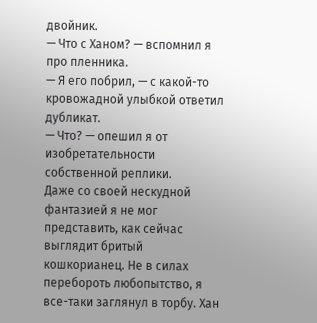двойник.
— Что с Ханом? — вспомнил я про пленника.
— Я его побрил, — с какой-то кровожадной улыбкой ответил дубликат.
— Что? — опешил я от изобретательности собственной реплики.
Даже со своей нескудной фантазией я не мог представить, как сейчас выглядит бритый кошкорианец. Не в силах перебороть любопытство, я все-таки заглянул в торбу. Хан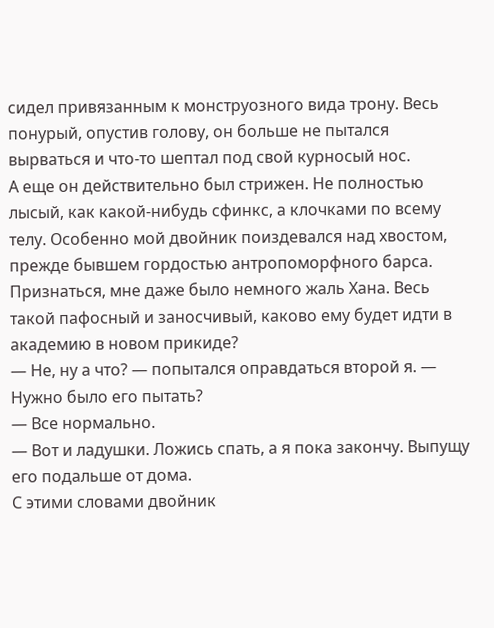сидел привязанным к монструозного вида трону. Весь понурый, опустив голову, он больше не пытался вырваться и что-то шептал под свой курносый нос.
А еще он действительно был стрижен. Не полностью лысый, как какой-нибудь сфинкс, а клочками по всему телу. Особенно мой двойник поиздевался над хвостом, прежде бывшем гордостью антропоморфного барса.
Признаться, мне даже было немного жаль Хана. Весь такой пафосный и заносчивый, каково ему будет идти в академию в новом прикиде?
— Не, ну а что? — попытался оправдаться второй я. — Нужно было его пытать?
— Все нормально.
— Вот и ладушки. Ложись спать, а я пока закончу. Выпущу его подальше от дома.
С этими словами двойник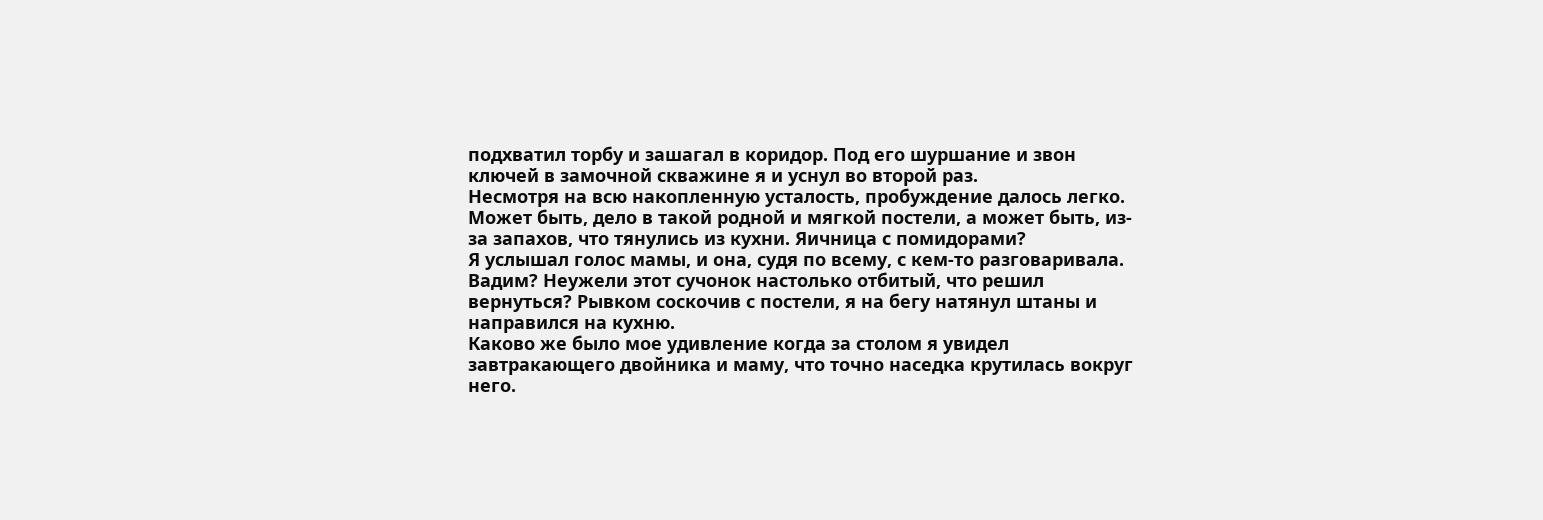подхватил торбу и зашагал в коридор. Под его шуршание и звон ключей в замочной скважине я и уснул во второй раз.
Несмотря на всю накопленную усталость, пробуждение далось легко. Может быть, дело в такой родной и мягкой постели, а может быть, из-за запахов, что тянулись из кухни. Яичница с помидорами?
Я услышал голос мамы, и она, судя по всему, с кем-то разговаривала. Вадим? Неужели этот сучонок настолько отбитый, что решил вернуться? Рывком соскочив с постели, я на бегу натянул штаны и направился на кухню.
Каково же было мое удивление когда за столом я увидел завтракающего двойника и маму, что точно наседка крутилась вокруг него.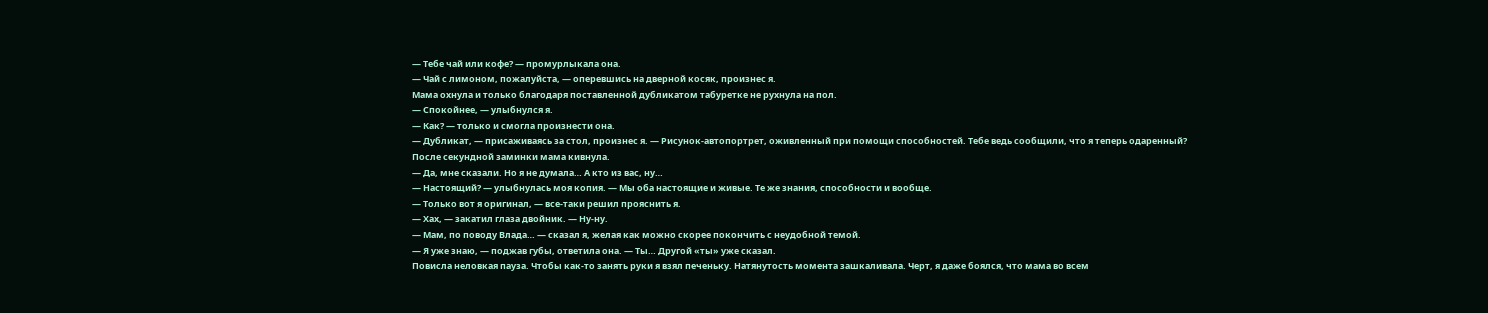— Тебе чай или кофе? — промурлыкала она.
— Чай с лимоном, пожалуйста, — оперевшись на дверной косяк, произнес я.
Мама охнула и только благодаря поставленной дубликатом табуретке не рухнула на пол.
— Спокойнее, — улыбнулся я.
— Как? — только и смогла произнести она.
— Дубликат, — присаживаясь за стол, произнес я. — Рисунок-автопортрет, оживленный при помощи способностей. Тебе ведь сообщили, что я теперь одаренный?
После секундной заминки мама кивнула.
— Да, мне сказали. Но я не думала… А кто из вас, ну…
— Настоящий? — улыбнулась моя копия. — Мы оба настоящие и живые. Те же знания, способности и вообще.
— Только вот я оригинал, — все-таки решил прояснить я.
— Хах, — закатил глаза двойник. — Ну-ну.
— Мам, по поводу Влада… — сказал я, желая как можно скорее покончить с неудобной темой.
— Я уже знаю, — поджав губы, ответила она. — Ты… Другой «ты» уже сказал.
Повисла неловкая пауза. Чтобы как-то занять руки я взял печеньку. Натянутость момента зашкаливала. Черт, я даже боялся, что мама во всем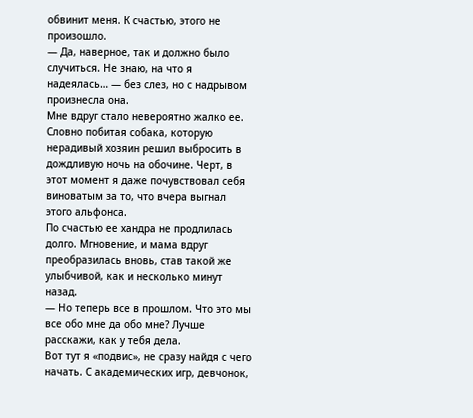обвинит меня. К счастью, этого не произошло.
— Да, наверное, так и должно было случиться. Не знаю, на что я надеялась… — без слез, но с надрывом произнесла она.
Мне вдруг стало невероятно жалко ее. Словно побитая собака, которую нерадивый хозяин решил выбросить в дождливую ночь на обочине. Черт, в этот момент я даже почувствовал себя виноватым за то, что вчера выгнал этого альфонса.
По счастью ее хандра не продлилась долго. Мгновение, и мама вдруг преобразилась вновь, став такой же улыбчивой, как и несколько минут назад.
— Но теперь все в прошлом. Что это мы все обо мне да обо мне? Лучше расскажи, как у тебя дела.
Вот тут я «подвис», не сразу найдя с чего начать. С академических игр, девчонок,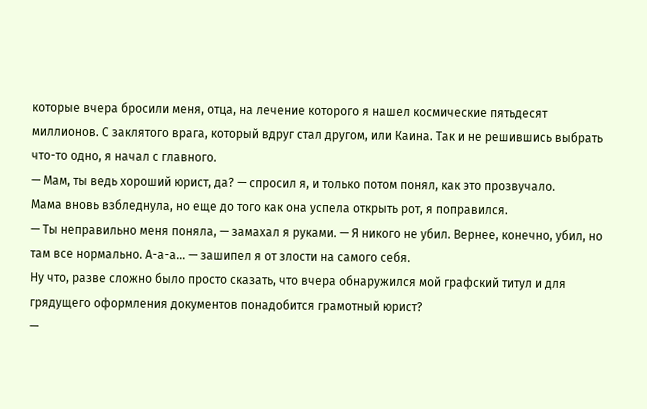которые вчера бросили меня, отца, на лечение которого я нашел космические пятьдесят миллионов. С заклятого врага, который вдруг стал другом, или Каина. Так и не решившись выбрать что-то одно, я начал с главного.
— Мам, ты ведь хороший юрист, да? — спросил я, и только потом понял, как это прозвучало.
Мама вновь взбледнула, но еще до того как она успела открыть рот, я поправился.
— Ты неправильно меня поняла, — замахал я руками. — Я никого не убил. Вернее, конечно, убил, но там все нормально. А-а-а… — зашипел я от злости на самого себя.
Ну что, разве сложно было просто сказать, что вчера обнаружился мой графский титул и для грядущего оформления документов понадобится грамотный юрист?
—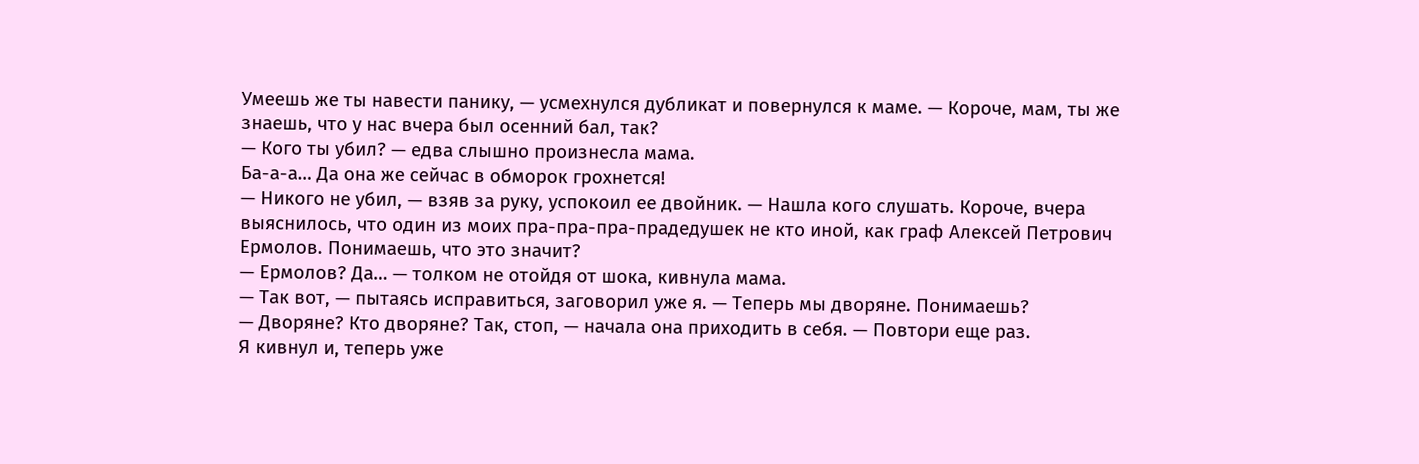Умеешь же ты навести панику, — усмехнулся дубликат и повернулся к маме. — Короче, мам, ты же знаешь, что у нас вчера был осенний бал, так?
— Кого ты убил? — едва слышно произнесла мама.
Ба-а-а… Да она же сейчас в обморок грохнется!
— Никого не убил, — взяв за руку, успокоил ее двойник. — Нашла кого слушать. Короче, вчера выяснилось, что один из моих пра-пра-пра-прадедушек не кто иной, как граф Алексей Петрович Ермолов. Понимаешь, что это значит?
— Ермолов? Да… — толком не отойдя от шока, кивнула мама.
— Так вот, — пытаясь исправиться, заговорил уже я. — Теперь мы дворяне. Понимаешь?
— Дворяне? Кто дворяне? Так, стоп, — начала она приходить в себя. — Повтори еще раз.
Я кивнул и, теперь уже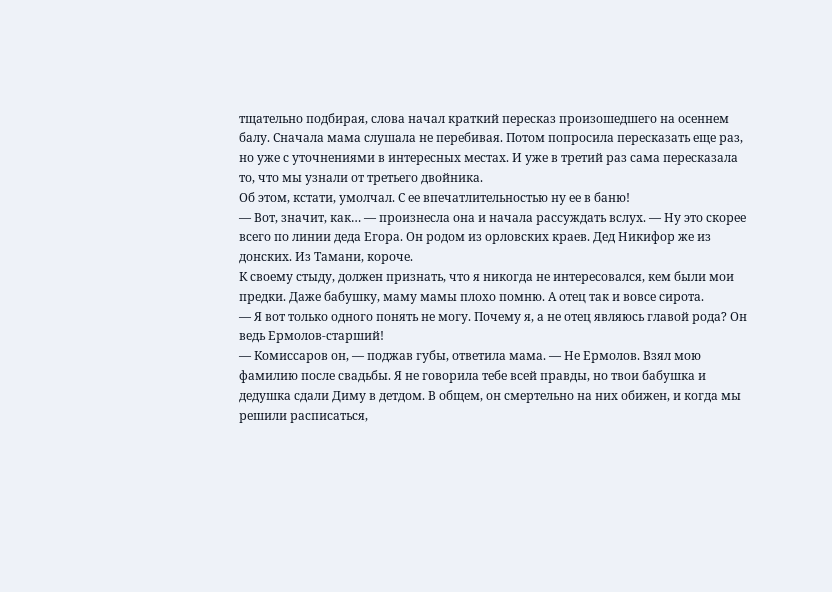тщательно подбирая, слова начал краткий пересказ произошедшего на осеннем балу. Сначала мама слушала не перебивая. Потом попросила пересказать еще раз, но уже с уточнениями в интересных местах. И уже в третий раз сама пересказала то, что мы узнали от третьего двойника.
Об этом, кстати, умолчал. С ее впечатлительностью ну ее в баню!
— Вот, значит, как… — произнесла она и начала рассуждать вслух. — Ну это скорее всего по линии деда Егора. Он родом из орловских краев. Дед Никифор же из донских. Из Тамани, короче.
К своему стыду, должен признать, что я никогда не интересовался, кем были мои предки. Даже бабушку, маму мамы плохо помню. А отец так и вовсе сирота.
— Я вот только одного понять не могу. Почему я, а не отец являюсь главой рода? Он ведь Ермолов-старший!
— Комиссаров он, — поджав губы, ответила мама. — Не Ермолов. Взял мою фамилию после свадьбы. Я не говорила тебе всей правды, но твои бабушка и дедушка сдали Диму в детдом. В общем, он смертельно на них обижен, и когда мы решили расписаться,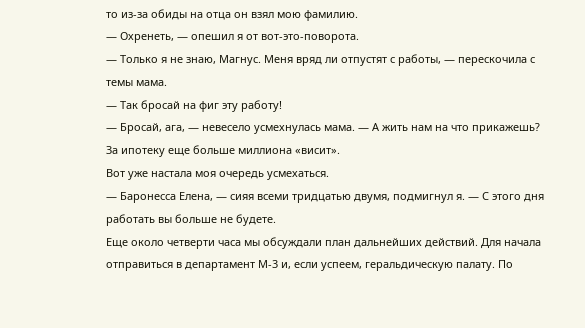то из-за обиды на отца он взял мою фамилию.
— Охренеть, — опешил я от вот-это-поворота.
— Только я не знаю, Магнус. Меня вряд ли отпустят с работы, — перескочила с темы мама.
— Так бросай на фиг эту работу!
— Бросай, ага, — невесело усмехнулась мама. — А жить нам на что прикажешь? За ипотеку еще больше миллиона «висит».
Вот уже настала моя очередь усмехаться.
— Баронесса Елена, — сияя всеми тридцатью двумя, подмигнул я. — С этого дня работать вы больше не будете.
Еще около четверти часа мы обсуждали план дальнейших действий. Для начала отправиться в департамент М-3 и, если успеем, геральдическую палату. По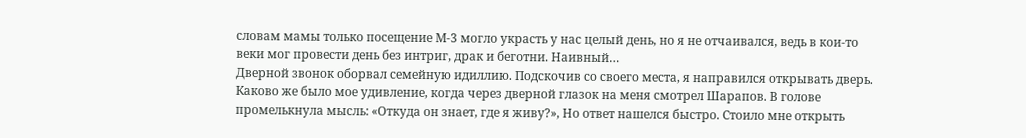словам мамы только посещение М-3 могло украсть у нас целый день, но я не отчаивался, ведь в кои-то веки мог провести день без интриг, драк и беготни. Наивный…
Дверной звонок оборвал семейную идиллию. Подскочив со своего места, я направился открывать дверь. Каково же было мое удивление, когда через дверной глазок на меня смотрел Шарапов. В голове промелькнула мысль: «Откуда он знает, где я живу?», Но ответ нашелся быстро. Стоило мне открыть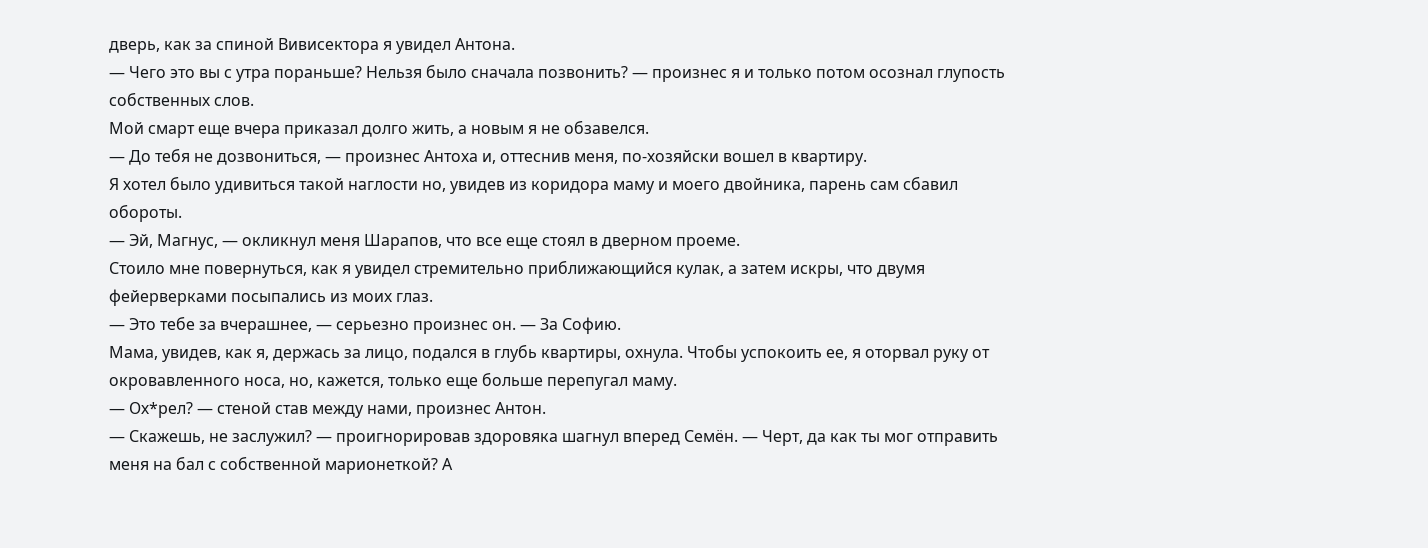дверь, как за спиной Вивисектора я увидел Антона.
— Чего это вы с утра пораньше? Нельзя было сначала позвонить? — произнес я и только потом осознал глупость собственных слов.
Мой смарт еще вчера приказал долго жить, а новым я не обзавелся.
— До тебя не дозвониться, — произнес Антоха и, оттеснив меня, по-хозяйски вошел в квартиру.
Я хотел было удивиться такой наглости но, увидев из коридора маму и моего двойника, парень сам сбавил обороты.
— Эй, Магнус, — окликнул меня Шарапов, что все еще стоял в дверном проеме.
Стоило мне повернуться, как я увидел стремительно приближающийся кулак, а затем искры, что двумя фейерверками посыпались из моих глаз.
— Это тебе за вчерашнее, — серьезно произнес он. — За Софию.
Мама, увидев, как я, держась за лицо, подался в глубь квартиры, охнула. Чтобы успокоить ее, я оторвал руку от окровавленного носа, но, кажется, только еще больше перепугал маму.
— Ох*рел? — стеной став между нами, произнес Антон.
— Скажешь, не заслужил? — проигнорировав здоровяка шагнул вперед Семён. — Черт, да как ты мог отправить меня на бал с собственной марионеткой? А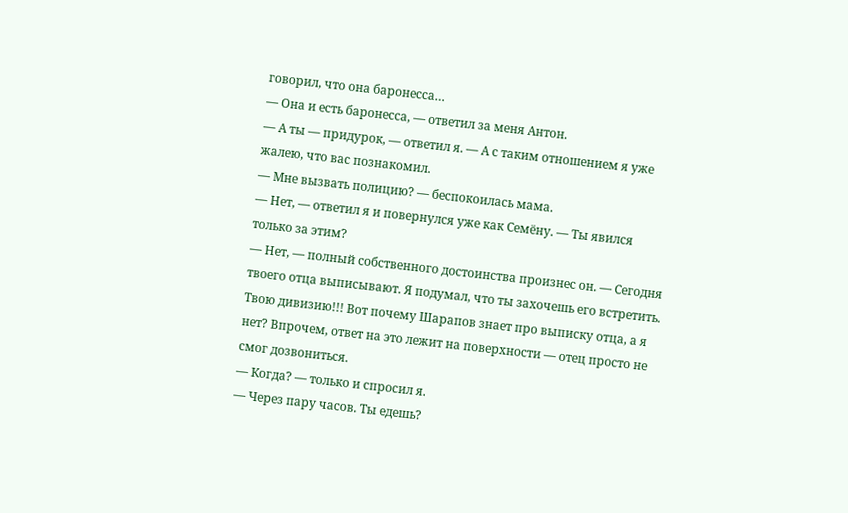говорил, что она баронесса…
— Она и есть баронесса, — ответил за меня Антон.
— А ты — придурок, — ответил я. — А с таким отношением я уже жалею, что вас познакомил.
— Мне вызвать полицию? — беспокоилась мама.
— Нет, — ответил я и повернулся уже как Семёну. — Ты явился только за этим?
— Нет, — полный собственного достоинства произнес он. — Сегодня твоего отца выписывают. Я подумал, что ты захочешь его встретить.
Твою дивизию!!! Вот почему Шарапов знает про выписку отца, а я нет? Впрочем, ответ на это лежит на поверхности — отец просто не смог дозвониться.
— Когда? — только и спросил я.
— Через пару часов. Ты едешь?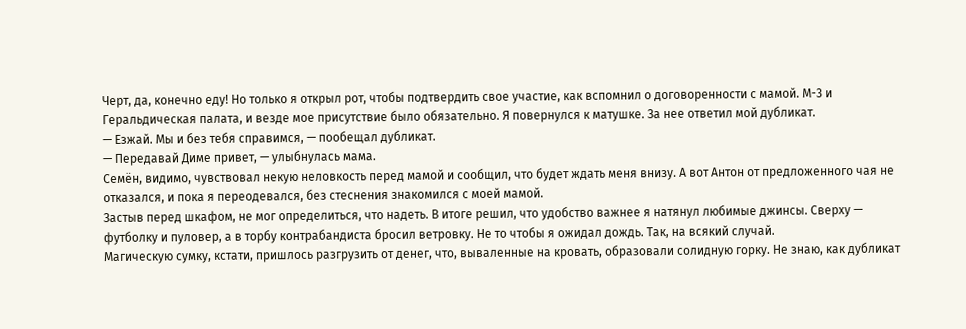Черт, да, конечно еду! Но только я открыл рот, чтобы подтвердить свое участие, как вспомнил о договоренности с мамой. М-3 и Геральдическая палата, и везде мое присутствие было обязательно. Я повернулся к матушке. За нее ответил мой дубликат.
— Езжай. Мы и без тебя справимся, — пообещал дубликат.
— Передавай Диме привет, — улыбнулась мама.
Семён, видимо, чувствовал некую неловкость перед мамой и сообщил, что будет ждать меня внизу. А вот Антон от предложенного чая не отказался, и пока я переодевался, без стеснения знакомился с моей мамой.
Застыв перед шкафом, не мог определиться, что надеть. В итоге решил, что удобство важнее я натянул любимые джинсы. Сверху — футболку и пуловер, а в торбу контрабандиста бросил ветровку. Не то чтобы я ожидал дождь. Так, на всякий случай.
Магическую сумку, кстати, пришлось разгрузить от денег, что, вываленные на кровать, образовали солидную горку. Не знаю, как дубликат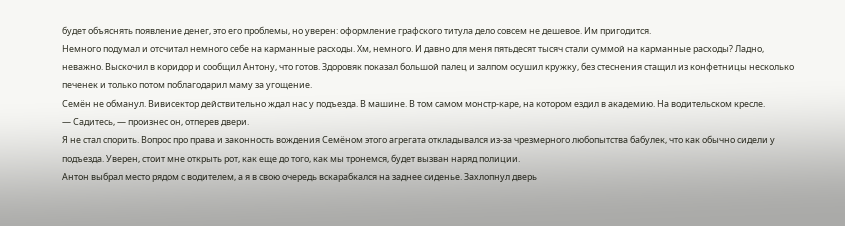будет объяснять появление денег, это его проблемы, но уверен: оформление графского титула дело совсем не дешевое. Им пригодится.
Немного подумал и отсчитал немного себе на карманные расходы. Хм, немного. И давно для меня пятьдесят тысяч стали суммой на карманные расходы? Ладно, неважно. Выскочил в коридор и сообщил Антону, что готов. Здоровяк показал большой палец и залпом осушил кружку, без стеснения стащил из конфетницы несколько печенек и только потом поблагодарил маму за угощение.
Семён не обманул. Вивисектор действительно ждал нас у подъезда. В машине. В том самом монстр-каре, на котором ездил в академию. На водительском кресле.
— Садитесь, — произнес он, отперев двери.
Я не стал спорить. Вопрос про права и законность вождения Семёном этого агрегата откладывался из-за чрезмерного любопытства бабулек, что как обычно сидели у подъезда. Уверен, стоит мне открыть рот, как еще до того, как мы тронемся, будет вызван наряд полиции.
Антон выбрал место рядом с водителем, а я в свою очередь вскарабкался на заднее сиденье. Захлопнул дверь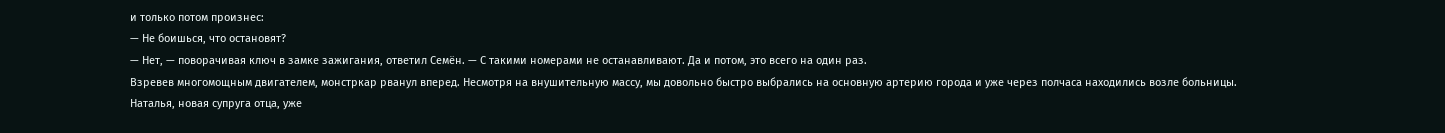и только потом произнес:
— Не боишься, что остановят?
— Нет, — поворачивая ключ в замке зажигания, ответил Семён. — С такими номерами не останавливают. Да и потом, это всего на один раз.
Взревев многомощным двигателем, монстркар рванул вперед. Несмотря на внушительную массу, мы довольно быстро выбрались на основную артерию города и уже через полчаса находились возле больницы.
Наталья, новая супруга отца, уже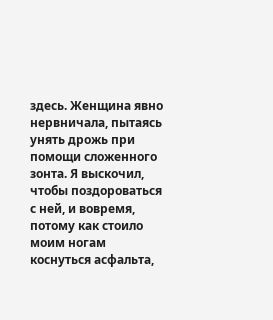здесь. Женщина явно нервничала, пытаясь унять дрожь при помощи сложенного зонта. Я выскочил, чтобы поздороваться с ней, и вовремя, потому как стоило моим ногам коснуться асфальта,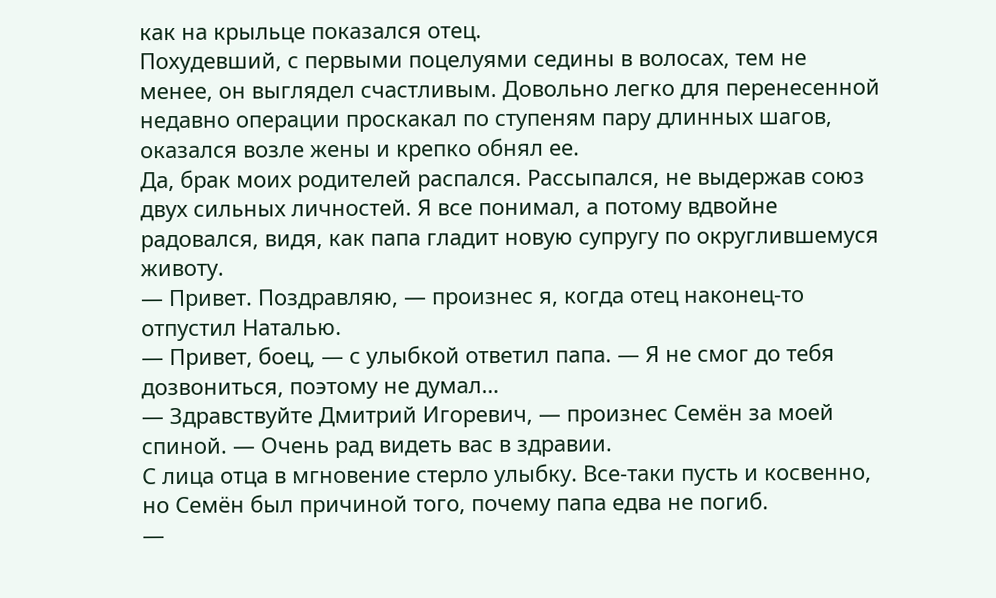как на крыльце показался отец.
Похудевший, с первыми поцелуями седины в волосах, тем не менее, он выглядел счастливым. Довольно легко для перенесенной недавно операции проскакал по ступеням пару длинных шагов, оказался возле жены и крепко обнял ее.
Да, брак моих родителей распался. Рассыпался, не выдержав союз двух сильных личностей. Я все понимал, а потому вдвойне радовался, видя, как папа гладит новую супругу по округлившемуся животу.
— Привет. Поздравляю, — произнес я, когда отец наконец-то отпустил Наталью.
— Привет, боец, — с улыбкой ответил папа. — Я не смог до тебя дозвониться, поэтому не думал…
— Здравствуйте Дмитрий Игоревич, — произнес Семён за моей спиной. — Очень рад видеть вас в здравии.
С лица отца в мгновение стерло улыбку. Все-таки пусть и косвенно, но Семён был причиной того, почему папа едва не погиб.
—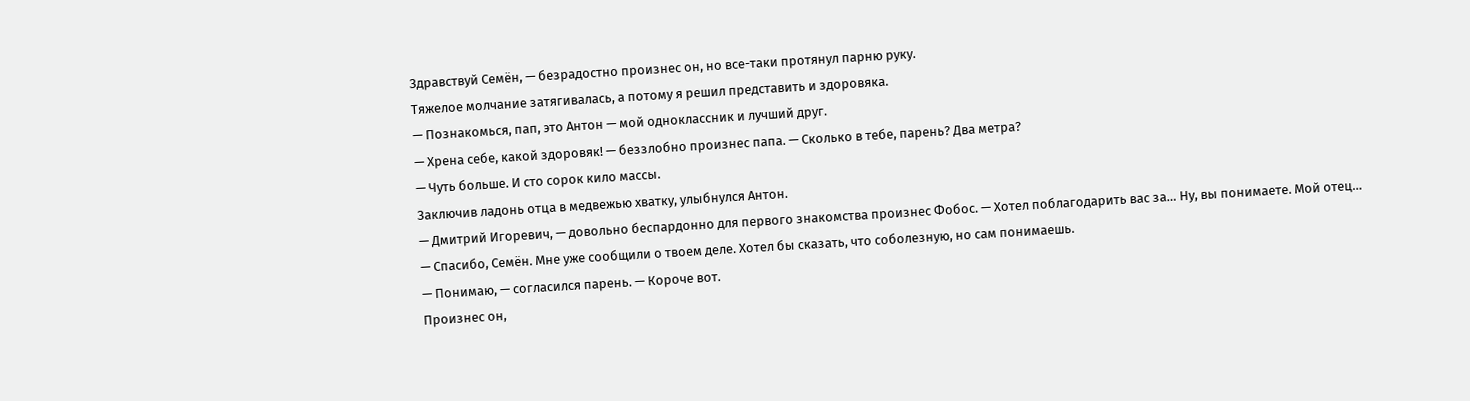Здравствуй Семён, — безрадостно произнес он, но все-таки протянул парню руку.
Тяжелое молчание затягивалась, а потому я решил представить и здоровяка.
— Познакомься, пап, это Антон — мой одноклассник и лучший друг.
— Хрена себе, какой здоровяк! — беззлобно произнес папа. — Сколько в тебе, парень? Два метра?
— Чуть больше. И сто сорок кило массы.
Заключив ладонь отца в медвежью хватку, улыбнулся Антон.
— Дмитрий Игоревич, — довольно беспардонно для первого знакомства произнес Фобос. — Хотел поблагодарить вас за… Ну, вы понимаете. Мой отец…
— Спасибо, Семён. Мне уже сообщили о твоем деле. Хотел бы сказать, что соболезную, но сам понимаешь.
— Понимаю, — согласился парень. — Короче вот.
Произнес он,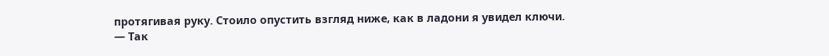протягивая руку. Стоило опустить взгляд ниже, как в ладони я увидел ключи.
— Так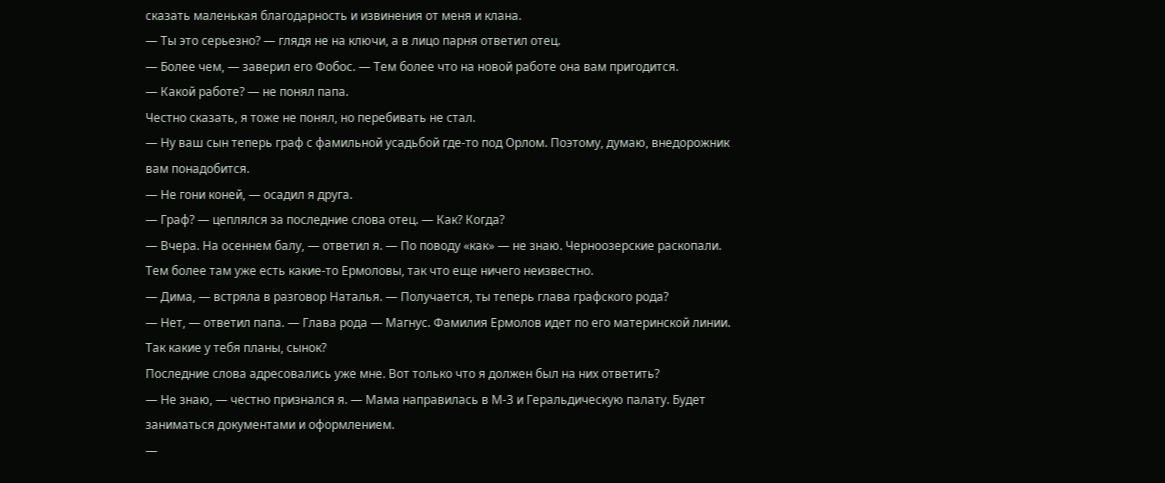сказать маленькая благодарность и извинения от меня и клана.
— Ты это серьезно? — глядя не на ключи, а в лицо парня ответил отец.
— Более чем, — заверил его Фобос. — Тем более что на новой работе она вам пригодится.
— Какой работе? — не понял папа.
Честно сказать, я тоже не понял, но перебивать не стал.
— Ну ваш сын теперь граф с фамильной усадьбой где-то под Орлом. Поэтому, думаю, внедорожник вам понадобится.
— Не гони коней, — осадил я друга.
— Граф? — цеплялся за последние слова отец. — Как? Когда?
— Вчера. На осеннем балу, — ответил я. — По поводу «как» — не знаю. Черноозерские раскопали. Тем более там уже есть какие-то Ермоловы, так что еще ничего неизвестно.
— Дима, — встряла в разговор Наталья. — Получается, ты теперь глава графского рода?
— Нет, — ответил папа. — Глава рода — Магнус. Фамилия Ермолов идет по его материнской линии. Так какие у тебя планы, сынок?
Последние слова адресовались уже мне. Вот только что я должен был на них ответить?
— Не знаю, — честно признался я. — Мама направилась в М-3 и Геральдическую палату. Будет заниматься документами и оформлением.
—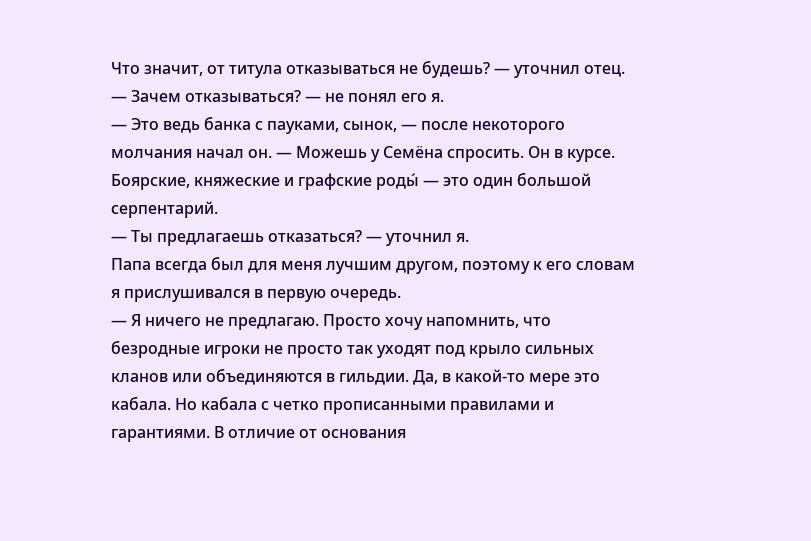Что значит, от титула отказываться не будешь? — уточнил отец.
— Зачем отказываться? — не понял его я.
— Это ведь банка с пауками, сынок, — после некоторого молчания начал он. — Можешь у Семёна спросить. Он в курсе. Боярские, княжеские и графские роды́ — это один большой серпентарий.
— Ты предлагаешь отказаться? — уточнил я.
Папа всегда был для меня лучшим другом, поэтому к его словам я прислушивался в первую очередь.
— Я ничего не предлагаю. Просто хочу напомнить, что безродные игроки не просто так уходят под крыло сильных кланов или объединяются в гильдии. Да, в какой-то мере это кабала. Но кабала с четко прописанными правилами и гарантиями. В отличие от основания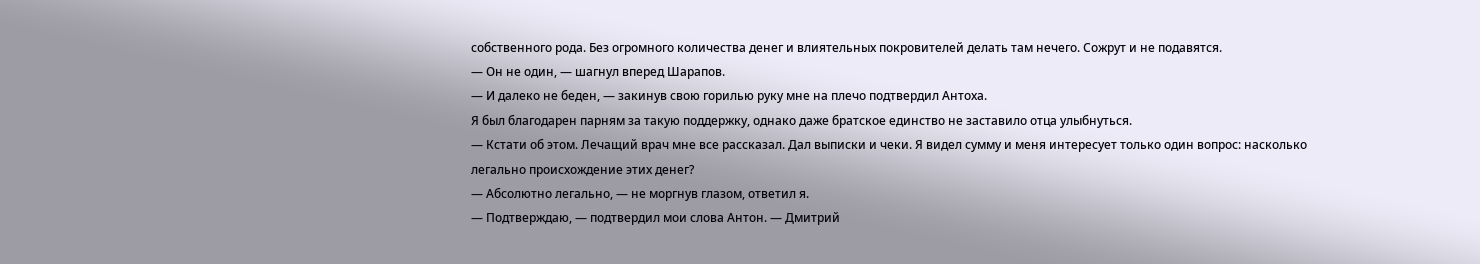собственного рода. Без огромного количества денег и влиятельных покровителей делать там нечего. Сожрут и не подавятся.
— Он не один, — шагнул вперед Шарапов.
— И далеко не беден, — закинув свою горилью руку мне на плечо подтвердил Антоха.
Я был благодарен парням за такую поддержку, однако даже братское единство не заставило отца улыбнуться.
— Кстати об этом. Лечащий врач мне все рассказал. Дал выписки и чеки. Я видел сумму и меня интересует только один вопрос: насколько легально происхождение этих денег?
— Абсолютно легально, — не моргнув глазом, ответил я.
— Подтверждаю, — подтвердил мои слова Антон. — Дмитрий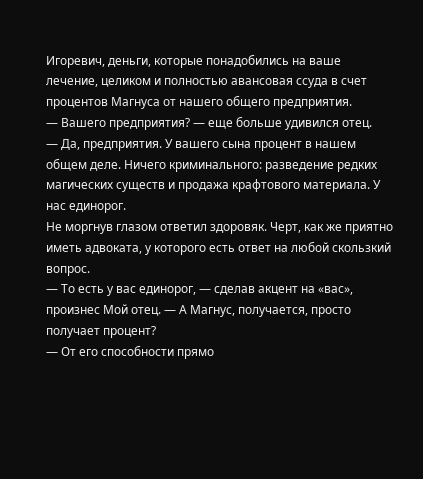Игоревич, деньги, которые понадобились на ваше лечение, целиком и полностью авансовая ссуда в счет процентов Магнуса от нашего общего предприятия.
— Вашего предприятия? — еще больше удивился отец.
— Да, предприятия. У вашего сына процент в нашем общем деле. Ничего криминального: разведение редких магических существ и продажа крафтового материала. У нас единорог.
Не моргнув глазом ответил здоровяк. Черт, как же приятно иметь адвоката, у которого есть ответ на любой скользкий вопрос.
— То есть у вас единорог, — сделав акцент на «вас», произнес Мой отец. — А Магнус, получается, просто получает процент?
— От его способности прямо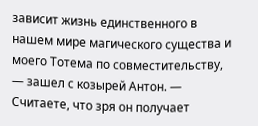зависит жизнь единственного в нашем мире магического существа и моего Тотема по совместительству, — зашел с козырей Антон. — Считаете, что зря он получает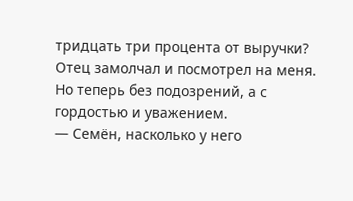тридцать три процента от выручки?
Отец замолчал и посмотрел на меня. Но теперь без подозрений, а с гордостью и уважением.
— Семён, насколько у него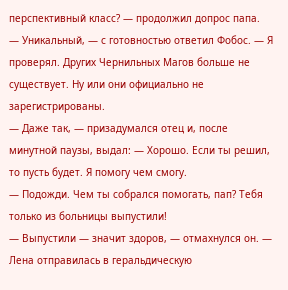перспективный класс? — продолжил допрос папа.
— Уникальный, — с готовностью ответил Фобос. — Я проверял. Других Чернильных Магов больше не существует. Ну или они официально не зарегистрированы.
— Даже так, — призадумался отец и, после минутной паузы, выдал: — Хорошо. Если ты решил, то пусть будет. Я помогу чем смогу.
— Подожди. Чем ты собрался помогать, пап? Тебя только из больницы выпустили!
— Выпустили — значит здоров, — отмахнулся он. — Лена отправилась в геральдическую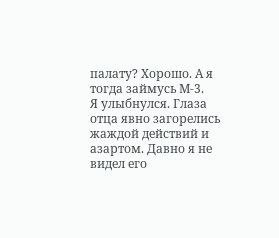палату? Хорошо. А я тогда займусь М-3.
Я улыбнулся. Глаза отца явно загорелись жаждой действий и азартом. Давно я не видел его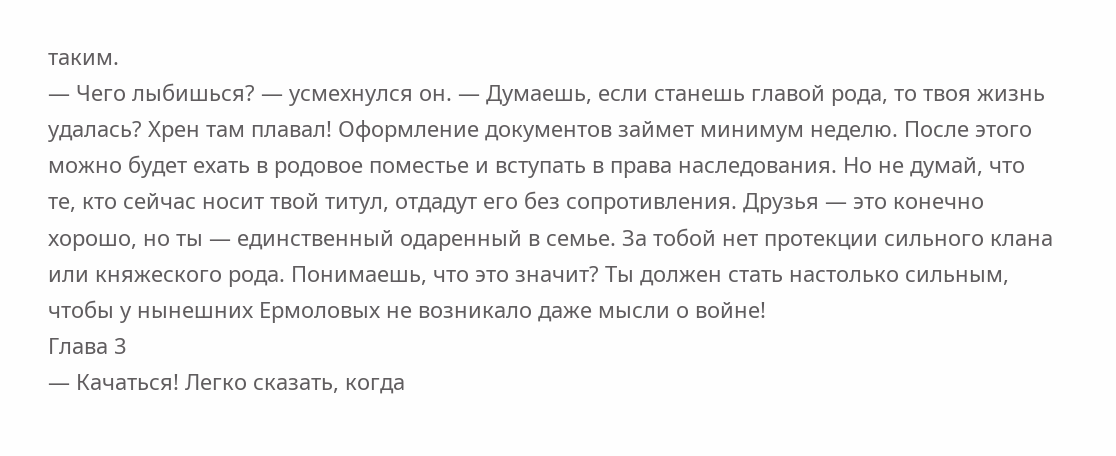таким.
— Чего лыбишься? — усмехнулся он. — Думаешь, если станешь главой рода, то твоя жизнь удалась? Хрен там плавал! Оформление документов займет минимум неделю. После этого можно будет ехать в родовое поместье и вступать в права наследования. Но не думай, что те, кто сейчас носит твой титул, отдадут его без сопротивления. Друзья — это конечно хорошо, но ты — единственный одаренный в семье. За тобой нет протекции сильного клана или княжеского рода. Понимаешь, что это значит? Ты должен стать настолько сильным, чтобы у нынешних Ермоловых не возникало даже мысли о войне!
Глава 3
— Качаться! Легко сказать, когда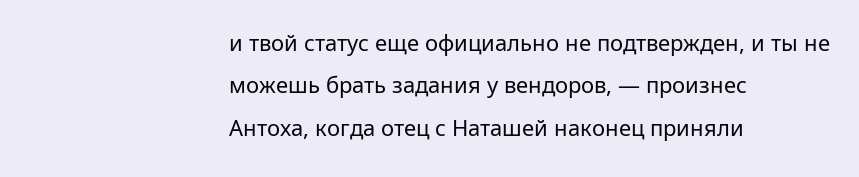и твой статус еще официально не подтвержден, и ты не можешь брать задания у вендоров, — произнес Антоха, когда отец с Наташей наконец приняли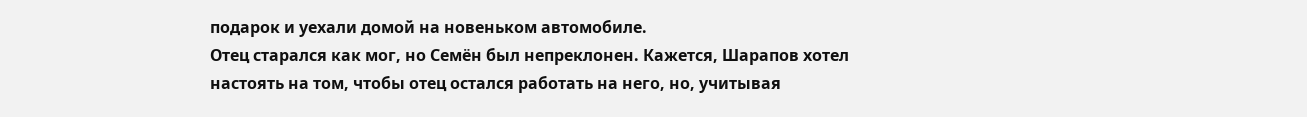подарок и уехали домой на новеньком автомобиле.
Отец старался как мог, но Семён был непреклонен. Кажется, Шарапов хотел настоять на том, чтобы отец остался работать на него, но, учитывая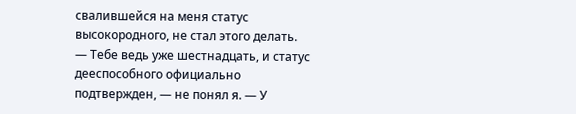свалившейся на меня статус высокородного, не стал этого делать.
— Тебе ведь уже шестнадцать, и статус дееспособного официально подтвержден, — не понял я. — У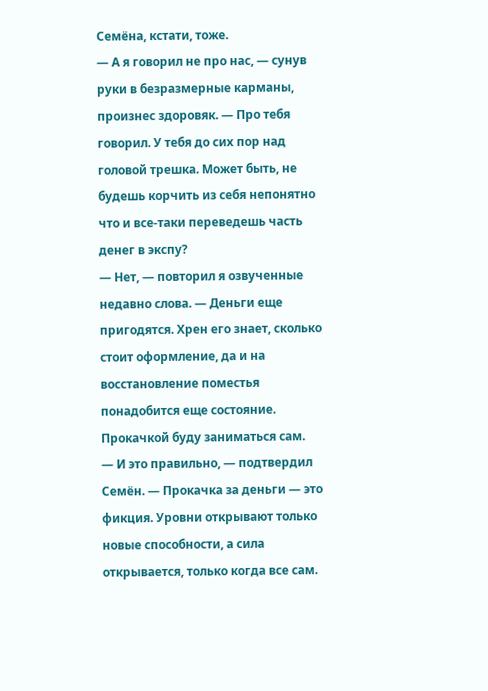Семёна, кстати, тоже.
— А я говорил не про нас, — сунув руки в безразмерные карманы, произнес здоровяк. — Про тебя говорил. У тебя до сих пор над головой трешка. Может быть, не будешь корчить из себя непонятно что и все-таки переведешь часть денег в экспу?
— Нет, — повторил я озвученные недавно слова. — Деньги еще пригодятся. Хрен его знает, сколько стоит оформление, да и на восстановление поместья понадобится еще состояние. Прокачкой буду заниматься сам.
— И это правильно, — подтвердил Семён. — Прокачка за деньги — это фикция. Уровни открывают только новые способности, а сила открывается, только когда все сам.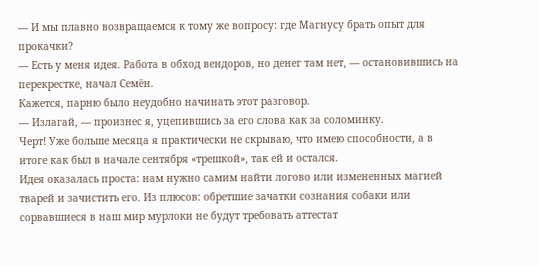— И мы плавно возвращаемся к тому же вопросу: где Магнусу брать опыт для прокачки?
— Есть у меня идея. Работа в обход вендоров, но денег там нет, — остановившись на перекрестке, начал Семён.
Кажется, парню было неудобно начинать этот разговор.
— Излагай, — произнес я, уцепившись за его слова как за соломинку.
Черт! Уже больше месяца я практически не скрываю, что имею способности, а в итоге как был в начале сентября «трешкой», так ей и остался.
Идея оказалась проста: нам нужно самим найти логово или измененных магией тварей и зачистить его. Из плюсов: обретшие зачатки сознания собаки или сорвавшиеся в наш мир мурлоки не будут требовать аттестат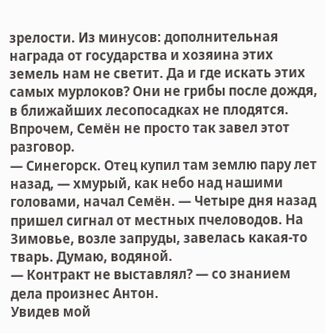зрелости. Из минусов: дополнительная награда от государства и хозяина этих земель нам не светит. Да и где искать этих самых мурлоков? Они не грибы после дождя, в ближайших лесопосадках не плодятся. Впрочем, Семён не просто так завел этот разговор.
— Синегорск. Отец купил там землю пару лет назад, — хмурый, как небо над нашими головами, начал Семён. — Четыре дня назад пришел сигнал от местных пчеловодов. На Зимовье, возле запруды, завелась какая-то тварь. Думаю, водяной.
— Контракт не выставлял? — со знанием дела произнес Антон.
Увидев мой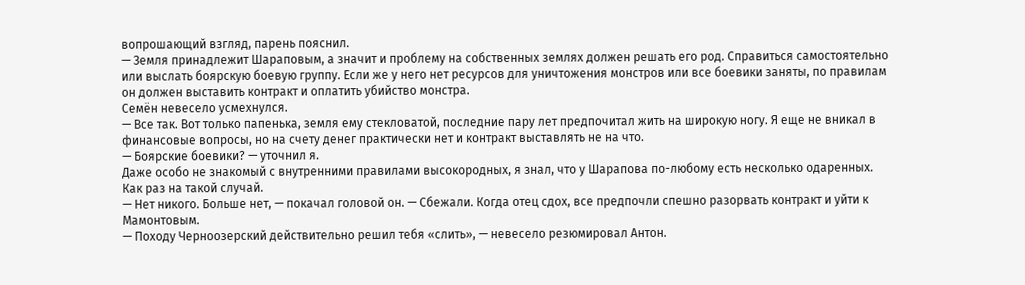вопрошающий взгляд, парень пояснил.
— Земля принадлежит Шараповым, а значит и проблему на собственных землях должен решать его род. Справиться самостоятельно или выслать боярскую боевую группу. Если же у него нет ресурсов для уничтожения монстров или все боевики заняты, по правилам он должен выставить контракт и оплатить убийство монстра.
Семён невесело усмехнулся.
— Все так. Вот только папенька, земля ему стекловатой, последние пару лет предпочитал жить на широкую ногу. Я еще не вникал в финансовые вопросы, но на счету денег практически нет и контракт выставлять не на что.
— Боярские боевики? — уточнил я.
Даже особо не знакомый с внутренними правилами высокородных, я знал, что у Шарапова по-любому есть несколько одаренных. Как раз на такой случай.
— Нет никого. Больше нет, — покачал головой он. — Сбежали. Когда отец сдох, все предпочли спешно разорвать контракт и уйти к Мамонтовым.
— Походу Черноозерский действительно решил тебя «слить», — невесело резюмировал Антон.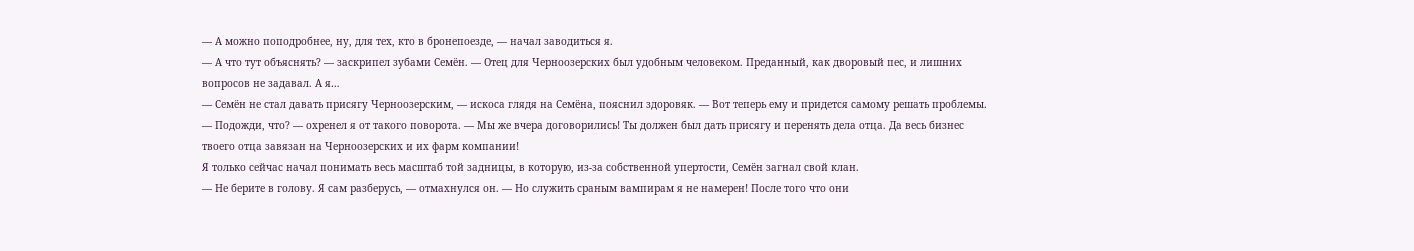— А можно поподробнее, ну, для тех, кто в бронепоезде, — начал заводиться я.
— А что тут объяснять? — заскрипел зубами Семён. — Отец для Черноозерских был удобным человеком. Преданный, как дворовый пес, и лишних вопросов не задавал. А я…
— Семён не стал давать присягу Черноозерским, — искоса глядя на Семёна, пояснил здоровяк. — Вот теперь ему и придется самому решать проблемы.
— Подожди, что? — охренел я от такого поворота. — Мы же вчера договорились! Ты должен был дать присягу и перенять дела отца. Да весь бизнес твоего отца завязан на Черноозерских и их фарм компании!
Я только сейчас начал понимать весь масштаб той задницы, в которую, из-за собственной упертости, Семён загнал свой клан.
— Не берите в голову. Я сам разберусь, — отмахнулся он. — Но служить сраным вампирам я не намерен! После того что они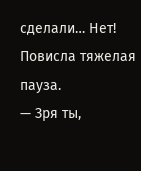сделали… Нет!
Повисла тяжелая пауза.
— Зря ты,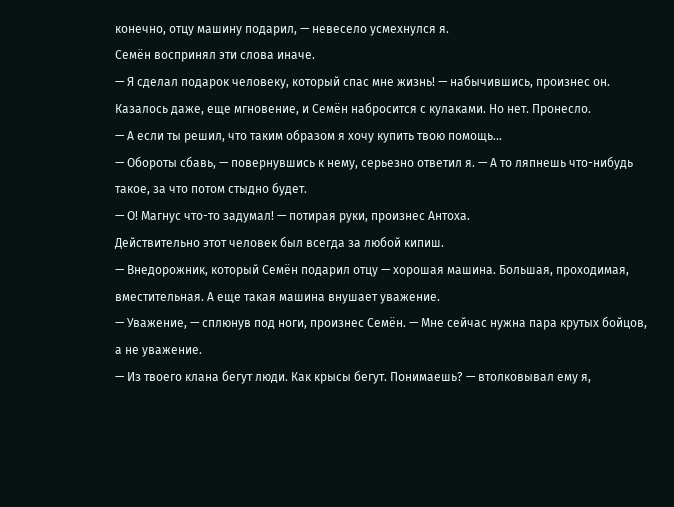конечно, отцу машину подарил, — невесело усмехнулся я.
Семён воспринял эти слова иначе.
— Я сделал подарок человеку, который спас мне жизнь! — набычившись, произнес он.
Казалось даже, еще мгновение, и Семён набросится с кулаками. Но нет. Пронесло.
— А если ты решил, что таким образом я хочу купить твою помощь…
— Обороты сбавь, — повернувшись к нему, серьезно ответил я. — А то ляпнешь что-нибудь такое, за что потом стыдно будет.
— О! Магнус что-то задумал! — потирая руки, произнес Антоха.
Действительно этот человек был всегда за любой кипиш.
— Внедорожник, который Семён подарил отцу — хорошая машина. Большая, проходимая, вместительная. А еще такая машина внушает уважение.
— Уважение, — сплюнув под ноги, произнес Семён. — Мне сейчас нужна пара крутых бойцов, а не уважение.
— Из твоего клана бегут люди. Как крысы бегут. Понимаешь? — втолковывал ему я,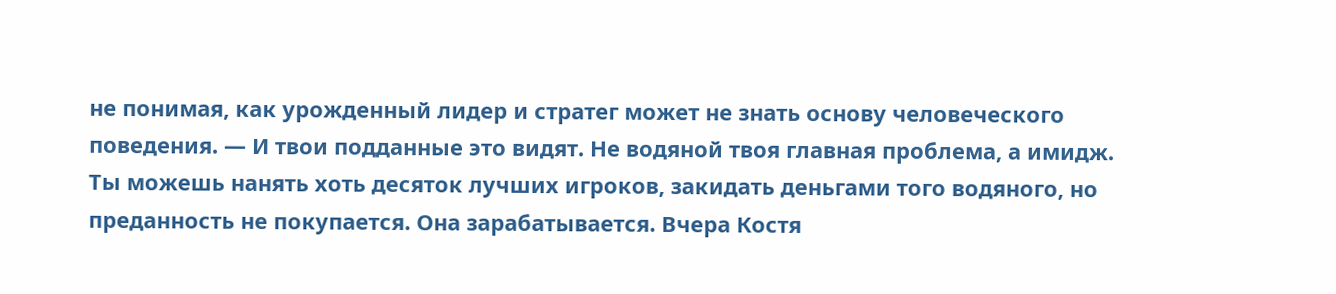не понимая, как урожденный лидер и стратег может не знать основу человеческого поведения. — И твои подданные это видят. Не водяной твоя главная проблема, а имидж. Ты можешь нанять хоть десяток лучших игроков, закидать деньгами того водяного, но преданность не покупается. Она зарабатывается. Вчера Костя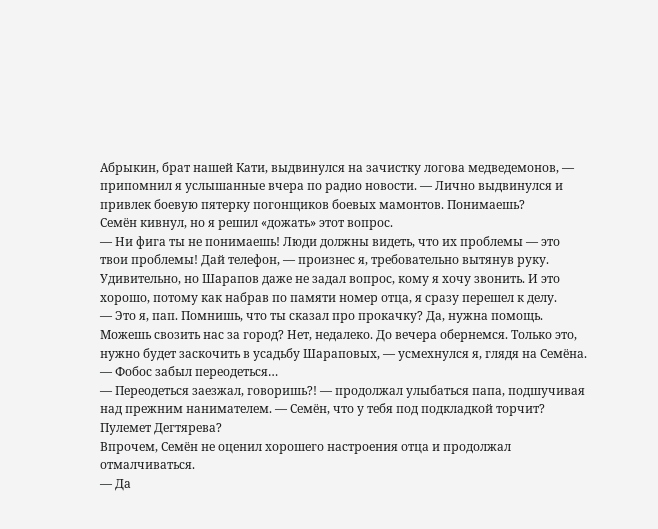Абрыкин, брат нашей Кати, выдвинулся на зачистку логова медведемонов, — припомнил я услышанные вчера по радио новости. — Лично выдвинулся и привлек боевую пятерку погонщиков боевых мамонтов. Понимаешь?
Семён кивнул, но я решил «дожать» этот вопрос.
— Ни фига ты не понимаешь! Люди должны видеть, что их проблемы — это твои проблемы! Дай телефон, — произнес я, требовательно вытянув руку.
Удивительно, но Шарапов даже не задал вопрос, кому я хочу звонить. И это хорошо, потому как набрав по памяти номер отца, я сразу перешел к делу.
— Это я, пап. Помнишь, что ты сказал про прокачку? Да, нужна помощь. Можешь свозить нас за город? Нет, недалеко. До вечера обернемся. Только это, нужно будет заскочить в усадьбу Шараповых, — усмехнулся я, глядя на Семёна. — Фобос забыл переодеться…
— Переодеться заезжал, говоришь?! — продолжал улыбаться папа, подшучивая над прежним нанимателем. — Семён, что у тебя под подкладкой торчит? Пулемет Дегтярева?
Впрочем, Семён не оценил хорошего настроения отца и продолжал отмалчиваться.
— Да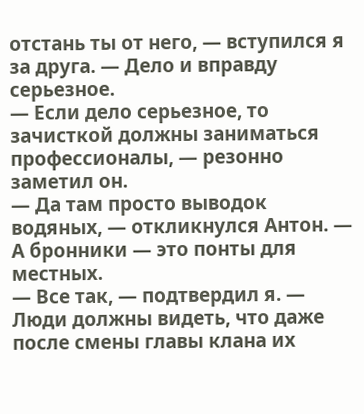отстань ты от него, — вступился я за друга. — Дело и вправду серьезное.
— Если дело серьезное, то зачисткой должны заниматься профессионалы, — резонно заметил он.
— Да там просто выводок водяных, — откликнулся Антон. — А бронники — это понты для местных.
— Все так, — подтвердил я. — Люди должны видеть, что даже после смены главы клана их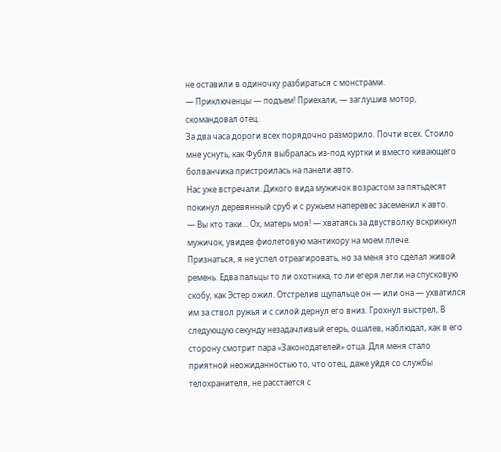не оставили в одиночку разбираться с монстрами.
— Приключенцы — подъем! Приехали, — заглушив мотор, скомандовал отец.
За два часа дороги всех порядочно разморило. Почти всех. Стоило мне уснуть, как Фубля выбралась из-под куртки и вместо кивающего болванчика пристроилась на панели авто.
Нас уже встречали. Дикого вида мужичок возрастом за пятьдесят покинул деревянный сруб и с ружьем наперевес засеменил к авто.
— Вы кто таки… Ох, матерь моя! — хватаясь за двустволку вскрикнул мужичок, увидев фиолетовую мантикору на моем плече.
Признаться, я не успел отреагировать, но за меня это сделал живой ремень. Едва пальцы то ли охотника, то ли егеря легли на спусковую скобу, как Эстер ожил. Отстрелив щупальце он — или она — ухватился им за ствол ружья и с силой дернул его вниз. Грохнул выстрел, В следующую секунду незадачливый егерь, ошалев, наблюдал, как в его сторону смотрит пара «Законодателей» отца. Для меня стало приятной неожиданностью то, что отец, даже уйдя со службы телохранителя, не расстается с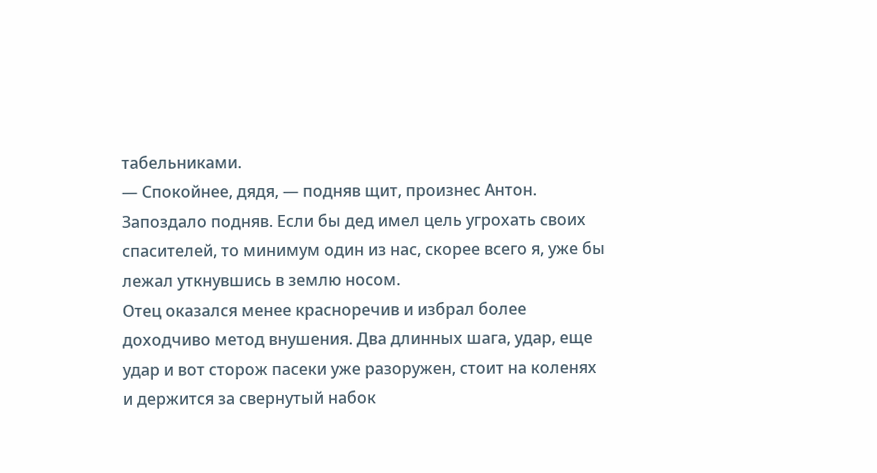табельниками.
— Спокойнее, дядя, — подняв щит, произнес Антон.
Запоздало подняв. Если бы дед имел цель угрохать своих спасителей, то минимум один из нас, скорее всего я, уже бы лежал уткнувшись в землю носом.
Отец оказался менее красноречив и избрал более доходчиво метод внушения. Два длинных шага, удар, еще удар и вот сторож пасеки уже разоружен, стоит на коленях и держится за свернутый набок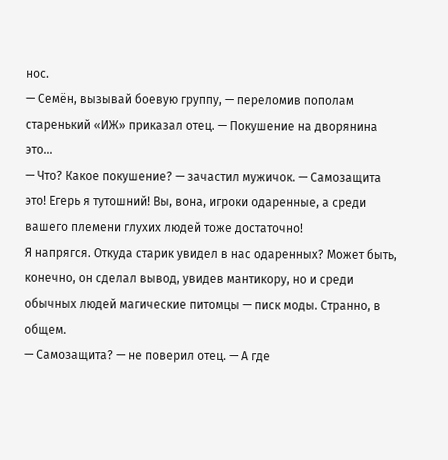нос.
— Семён, вызывай боевую группу, — переломив пополам старенький «ИЖ» приказал отец. — Покушение на дворянина это…
— Что? Какое покушение? — зачастил мужичок. — Самозащита это! Егерь я тутошний! Вы, вона, игроки одаренные, а среди вашего племени глухих людей тоже достаточно!
Я напрягся. Откуда старик увидел в нас одаренных? Может быть, конечно, он сделал вывод, увидев мантикору, но и среди обычных людей магические питомцы — писк моды. Странно, в общем.
— Самозащита? — не поверил отец. — А где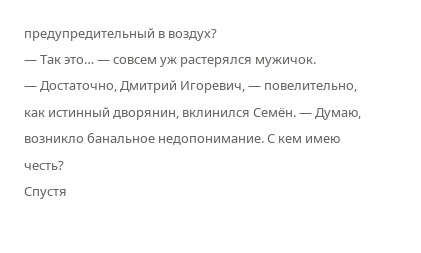предупредительный в воздух?
— Так это… — совсем уж растерялся мужичок.
— Достаточно, Дмитрий Игоревич, — повелительно, как истинный дворянин, вклинился Семён. — Думаю, возникло банальное недопонимание. С кем имею честь?
Спустя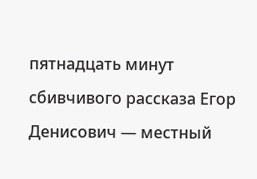пятнадцать минут сбивчивого рассказа Егор Денисович — местный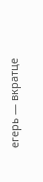егерь — вкратце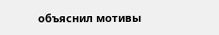объяснил мотивы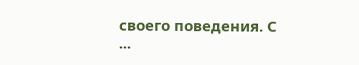своего поведения. С
...